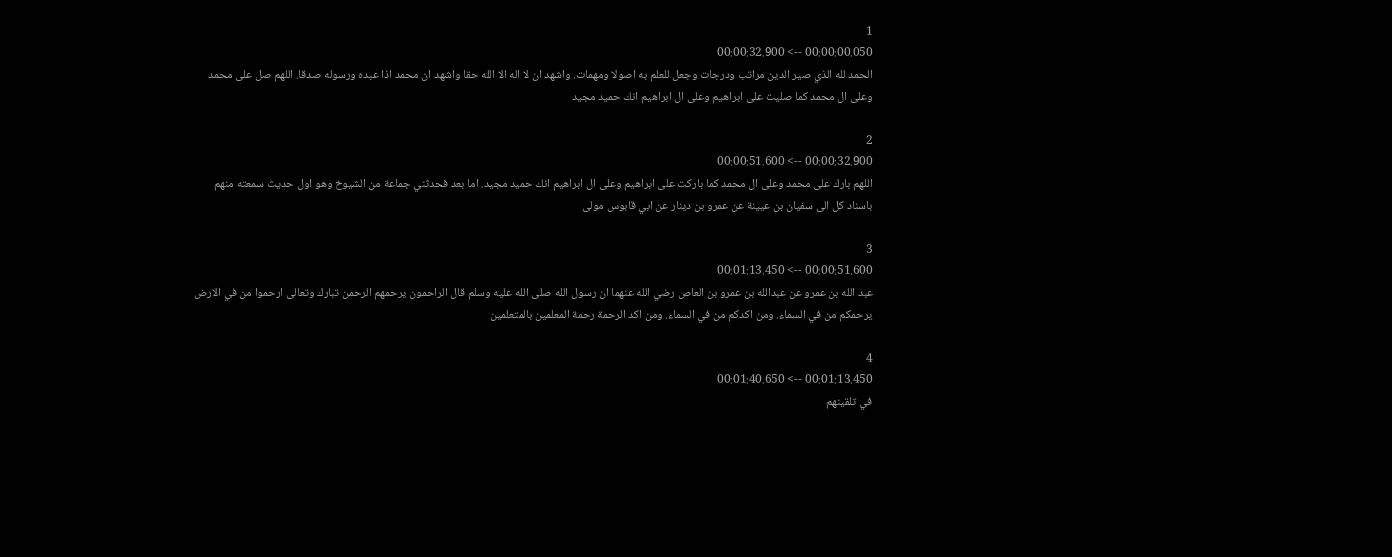1
00:00:00.050 --> 00:00:32.900
الحمد لله الذي صير الدين مراتب ودرجات وجعل للعلم به اصولا ومهمات. واشهد ان لا اله الا الله حقا واشهد ان محمد اذا عبده ورسوله صدقا. اللهم صل على محمد وعلى ال محمد كما صليت على ابراهيم وعلى ال ابراهيم انك حميد مجيد

2
00:00:32.900 --> 00:00:51.600
اللهم بارك على محمد وعلى ال محمد كما باركت على ابراهيم وعلى ال ابراهيم انك حميد مجيد. اما بعد فحدثني جماعة من الشيوخ وهو اول حديث سمعته منهم باسناد كل الى سفيان بن عيينة عن عمرو بن دينار عن ابي قابوس مولى

3
00:00:51.600 --> 00:01:13.450
عبد الله بن عمرو عن عبدالله بن عمرو بن العاص رضي الله عنهما ان رسول الله صلى الله عليه وسلم قال الراحمون يرحمهم الرحمن تبارك وتعالى ارحموا من في الارض يرحمكم من في السماء. ومن اكدكم من في السماء. ومن اكد الرحمة رحمة المعلمين بالمتعلمين

4
00:01:13.450 --> 00:01:40.650
في تلقينهم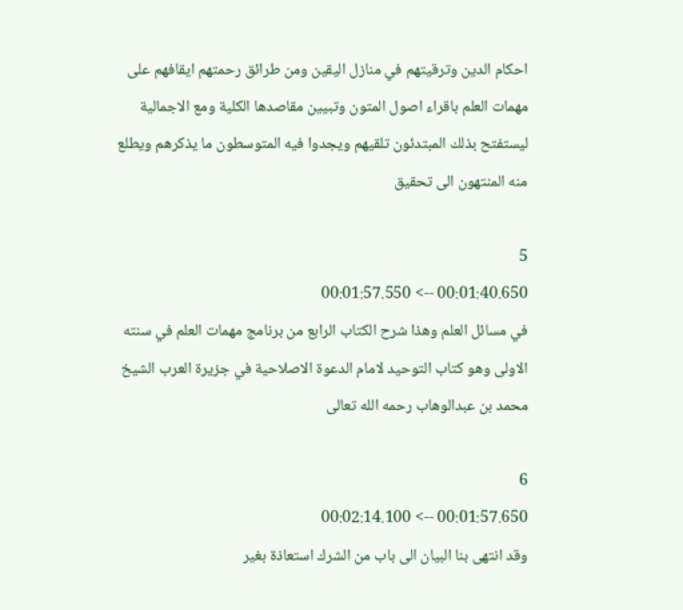احكام الدين وترقيتهم في منازل اليقين ومن طرائق رحمتهم ايقافهم على مهمات العلم باقراء اصول المتون وتبيين مقاصدها الكلية ومع الاجمالية ليستفتح بذلك المبتدئون تلقيهم ويجدوا فيه المتوسطون ما يذكرهم ويطلع منه المنتهون الى تحقيق

5
00:01:40.650 --> 00:01:57.550
في مسائل العلم وهذا شرح الكتاب الرابع من برنامج مهمات العلم في سنته الاولى وهو كتاب التوحيد لامام الدعوة الاصلاحية في جزيرة العرب الشيخ محمد بن عبدالوهاب رحمه الله تعالى

6
00:01:57.650 --> 00:02:14.100
وقد انتهى بنا البيان الى باب من الشرك استعاذة بغير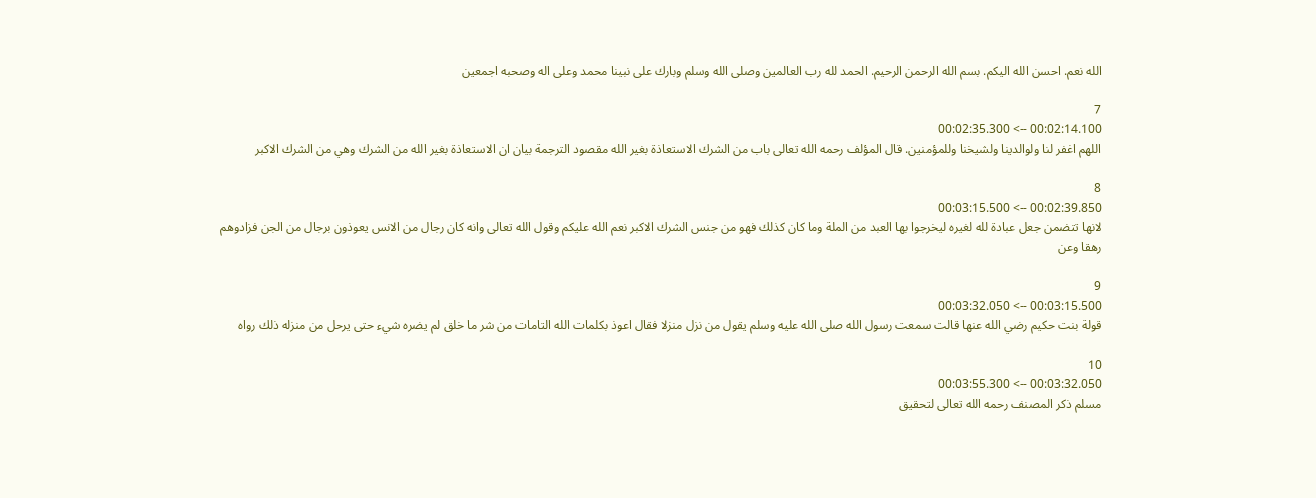الله نعم. احسن الله اليكم. بسم الله الرحمن الرحيم. الحمد لله رب العالمين وصلى الله وسلم وبارك على نبينا محمد وعلى اله وصحبه اجمعين

7
00:02:14.100 --> 00:02:35.300
اللهم اغفر لنا ولوالدينا ولشيخنا وللمؤمنين. قال المؤلف رحمه الله تعالى باب من الشرك الاستعاذة بغير الله مقصود الترجمة بيان ان الاستعاذة بغير الله من الشرك وهي من الشرك الاكبر

8
00:02:39.850 --> 00:03:15.500
لانها تتضمن جعل عبادة لله لغيره ليخرجوا بها العبد من الملة وما كان كذلك فهو من جنس الشرك الاكبر نعم الله عليكم وقول الله تعالى وانه كان رجال من الانس يعوذون برجال من الجن فزادوهم رهقا وعن

9
00:03:15.500 --> 00:03:32.050
قولة بنت حكيم رضي الله عنها قالت سمعت رسول الله صلى الله عليه وسلم يقول من نزل منزلا فقال اعوذ بكلمات الله التامات من شر ما خلق لم يضره شيء حتى يرحل من منزله ذلك رواه

10
00:03:32.050 --> 00:03:55.300
مسلم ذكر المصنف رحمه الله تعالى لتحقيق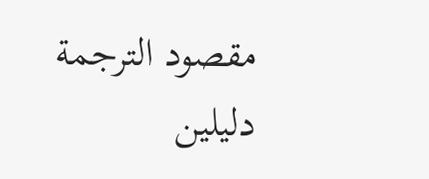مقصود الترجمة دليلين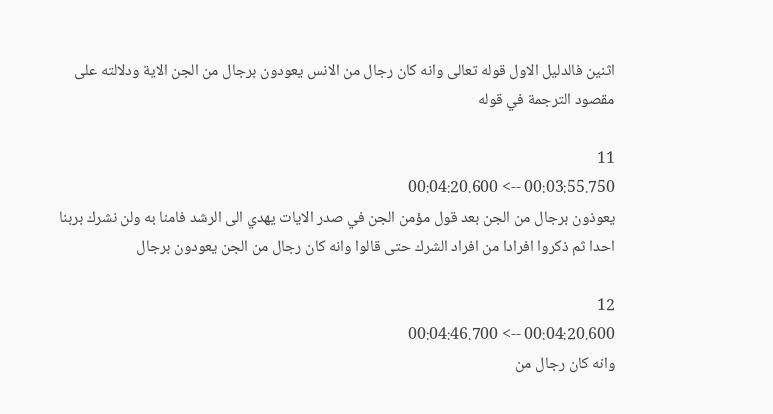اثنين فالدليل الاول قوله تعالى وانه كان رجال من الانس يعودون برجال من الجن الاية ودلالته على مقصود الترجمة في قوله

11
00:03:55.750 --> 00:04:20.600
يعوذون برجال من الجن بعد قول مؤمن الجن في صدر الايات يهدي الى الرشد فامنا به ولن نشرك بربنا احدا ثم ذكروا افرادا من افراد الشرك حتى قالوا وانه كان رجال من الجن يعودون برجال

12
00:04:20.600 --> 00:04:46.700
وانه كان رجال من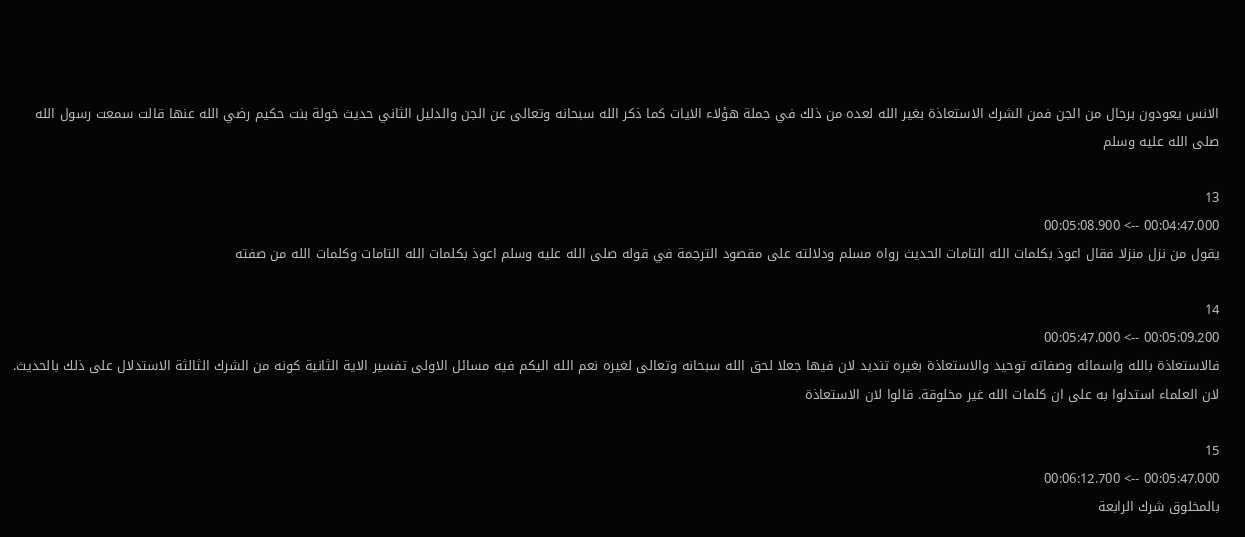الانس يعودون برجال من الجن فمن الشرك الاستعاذة بغير الله لعده من ذلك في جملة هؤلاء الايات كما ذكر الله سبحانه وتعالى عن الجن والدليل الثاني حديث خولة بنت حكيم رضي الله عنها قالت سمعت رسول الله صلى الله عليه وسلم

13
00:04:47.000 --> 00:05:08.900
يقول من نزل منزلا فقال اعوذ بكلمات الله التامات الحديث رواه مسلم ودلالته على مقصود الترجمة في قوله صلى الله عليه وسلم اعوذ بكلمات الله التامات وكلمات الله من صفته

14
00:05:09.200 --> 00:05:47.000
فالاستعاذة بالله واسمائه وصفاته توحيد والاستعاذة بغيره تنديد لان فيها جعلا لحق الله سبحانه وتعالى لغيره نعم الله اليكم فيه مسائل الاولى تفسير الاية الثانية كونه من الشرك الثالثة الاستدلال على ذلك بالحديث. لان العلماء استدلوا به على ان كلمات الله غير مخلوقة. قالوا لان الاستعاذة

15
00:05:47.000 --> 00:06:12.700
بالمخلوق شرك الرابعة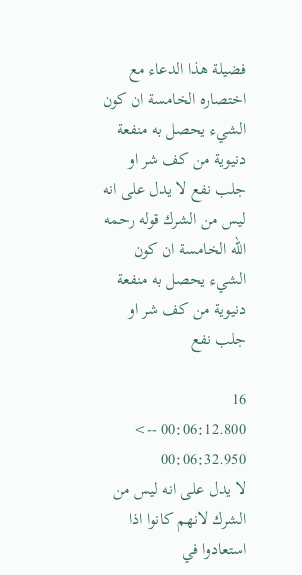فضيلة هذا الدعاء مع اختصاره الخامسة ان كون الشيء يحصل به منفعة دنيوية من كف شر او جلب نفع لا يدل على انه ليس من الشرك قوله رحمه الله الخامسة ان كون الشيء يحصل به منفعة دنيوية من كف شر او جلب نفع

16
00:06:12.800 --> 00:06:32.950
لا يدل على انه ليس من الشرك لانهم كانوا اذا استعادوا في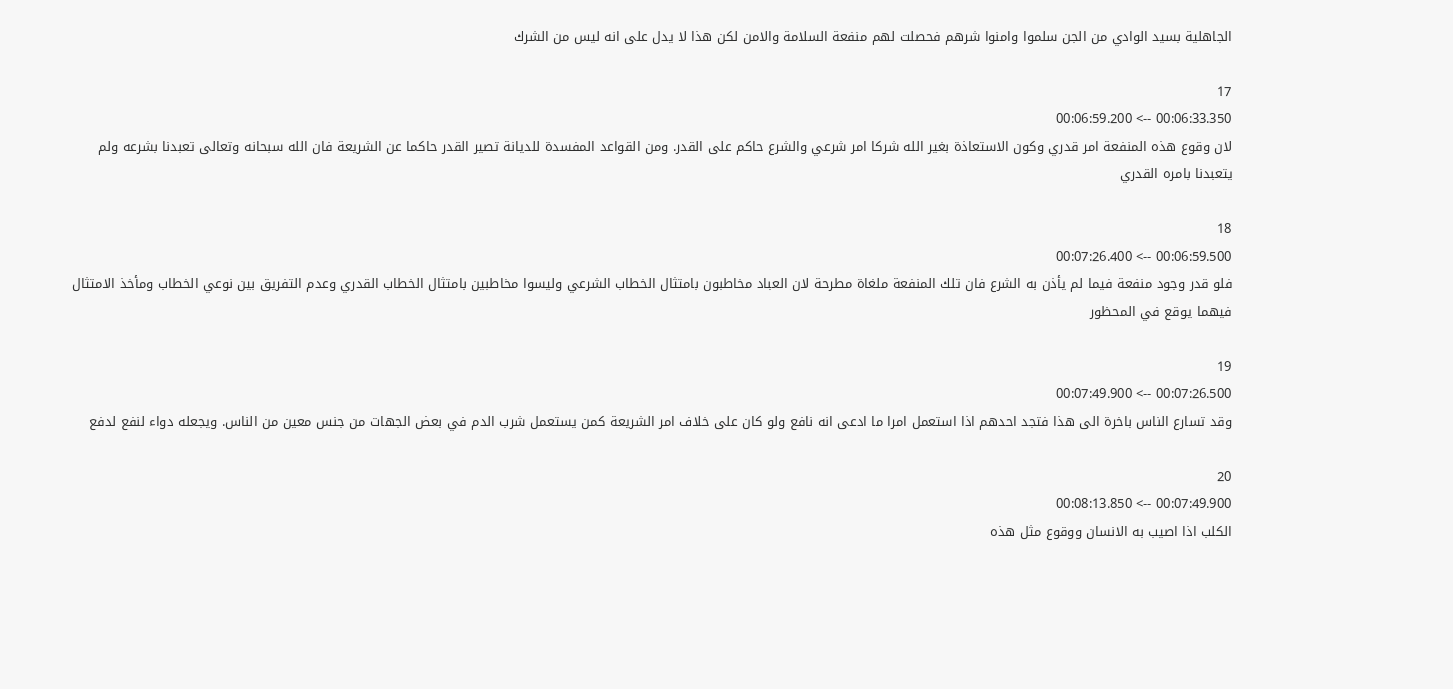الجاهلية بسيد الوادي من الجن سلموا وامنوا شرهم فحصلت لهم منفعة السلامة والامن لكن هذا لا يدل على انه ليس من الشرك

17
00:06:33.350 --> 00:06:59.200
لان وقوع هذه المنفعة امر قدري وكون الاستعاذة بغير الله شركا امر شرعي والشرع حاكم على القدر. ومن القواعد المفسدة للديانة تصير القدر حاكما عن الشريعة فان الله سبحانه وتعالى تعبدنا بشرعه ولم يتعبدنا بامره القدري

18
00:06:59.500 --> 00:07:26.400
فلو قدر وجود منفعة فيما لم يأذن به الشرع فان تلك المنفعة ملغاة مطرحة لان العباد مخاطبون بامتثال الخطاب الشرعي وليسوا مخاطبين بامتثال الخطاب القدري وعدم التفريق بين نوعي الخطاب ومأخذ الامتثال فيهما يوقع في المحظور

19
00:07:26.500 --> 00:07:49.900
وقد تسارع الناس باخرة الى هذا فتجد احدهم اذا استعمل امرا ما ادعى انه نافع ولو كان على خلاف امر الشريعة كمن يستعمل شرب الدم في بعض الجهات من جنس معين من الناس. ويجعله دواء لنفع لدفع

20
00:07:49.900 --> 00:08:13.850
الكلب اذا اصيب به الانسان ووقوع مثل هذه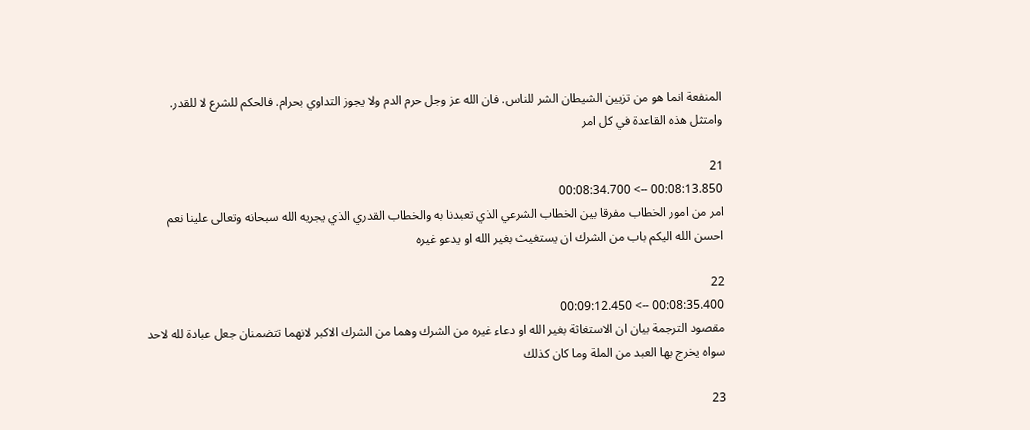المنفعة انما هو من تزيين الشيطان الشر للناس. فان الله عز وجل حرم الدم ولا يجوز التداوي بحرام. فالحكم للشرع لا للقدر. وامتثل هذه القاعدة في كل امر

21
00:08:13.850 --> 00:08:34.700
امر من امور الخطاب مفرقا بين الخطاب الشرعي الذي تعبدنا به والخطاب القدري الذي يجريه الله سبحانه وتعالى علينا نعم احسن الله اليكم باب من الشرك ان يستغيث بغير الله او يدعو غيره

22
00:08:35.400 --> 00:09:12.450
مقصود الترجمة بيان ان الاستغاثة بغير الله او دعاء غيره من الشرك وهما من الشرك الاكبر لانهما تتضمنان جعل عبادة لله لاحد سواه يخرج بها العبد من الملة وما كان كذلك

23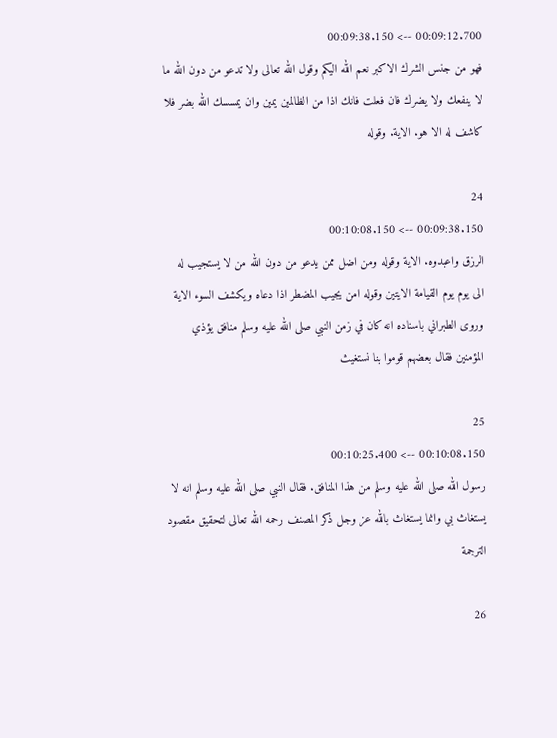00:09:12.700 --> 00:09:38.150
فهو من جنس الشرك الاكبر نعم الله اليكم وقول الله تعالى ولا تدعو من دون الله ما لا ينفعك ولا يضرك فان فعلت فانك اذا من الظالمين يمين وان يمسسك الله بضر فلا كاشف له الا هو. الاية. وقوله

24
00:09:38.150 --> 00:10:08.150
الرزق واعبدوه. الاية وقوله ومن اضل ممن يدعو من دون الله من لا يستجيب له الى يوم يوم القيامة الايتين وقوله امن يجيب المضطر اذا دعاه ويكشف السوء الاية وروى الطبراني باسناده انه كان في زمن النبي صلى الله عليه وسلم منافق يؤذي المؤمنين فقال بعضهم قوموا بنا نستغيث

25
00:10:08.150 --> 00:10:25.400
رسول الله صلى الله عليه وسلم من هذا المنافق. فقال النبي صلى الله عليه وسلم انه لا يستغاث بي وانما يستغاث بالله عز وجل ذكر المصنف رحمه الله تعالى لتحقيق مقصود الترجمة

26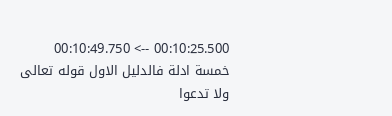00:10:25.500 --> 00:10:49.750
خمسة ادلة فالدليل الاول قوله تعالى ولا تدعوا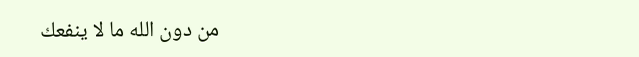من دون الله ما لا ينفعك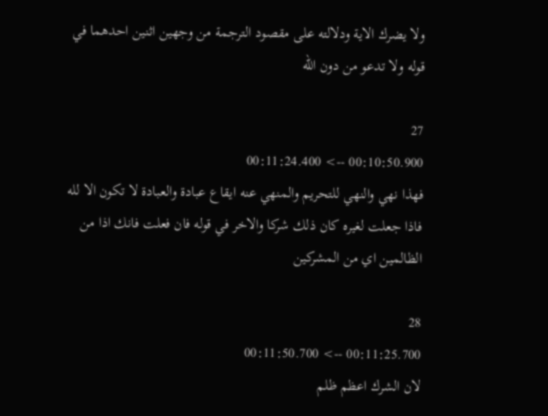ولا يضرك الاية ودلالته على مقصود الترجمة من وجهين اثنين احدهما في قوله ولا تدعو من دون الله

27
00:10:50.900 --> 00:11:24.400
فهذا نهي والنهي للتحريم والمنهي عنه ايقاع عبادة والعبادة لا تكون الا لله فاذا جعلت لغيره كان ذلك شركا والاخر في قوله فان فعلت فانك اذا من الظالمين اي من المشركين

28
00:11:25.700 --> 00:11:50.700
لان الشرك اعظم ظلم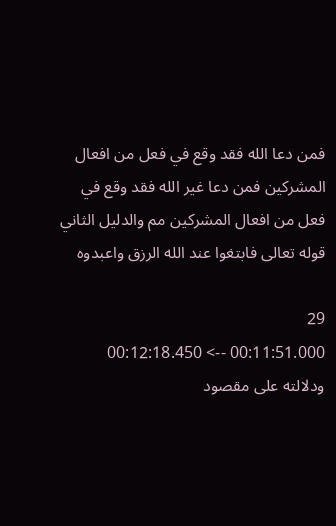فمن دعا الله فقد وقع في فعل من افعال المشركين فمن دعا غير الله فقد وقع في فعل من افعال المشركين مم والدليل الثاني قوله تعالى فابتغوا عند الله الرزق واعبدوه

29
00:11:51.000 --> 00:12:18.450
ودلالته على مقصود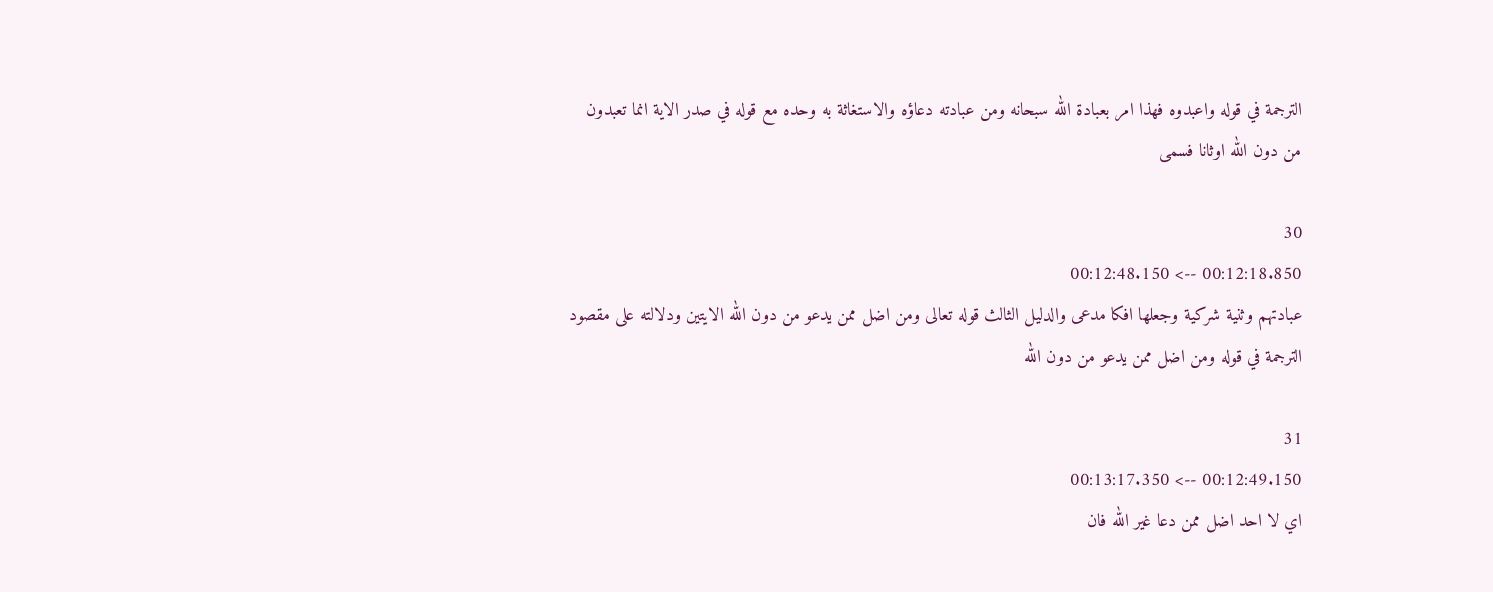الترجمة في قوله واعبدوه فهذا امر بعبادة الله سبحانه ومن عبادته دعاؤه والاستغاثة به وحده مع قوله في صدر الاية انما تعبدون من دون الله اوثانا فسمى

30
00:12:18.850 --> 00:12:48.150
عبادتهم وثنية شركية وجعلها افكا مدعى والدليل الثالث قوله تعالى ومن اضل ممن يدعو من دون الله الايتين ودلالته على مقصود الترجمة في قوله ومن اضل ممن يدعو من دون الله

31
00:12:49.150 --> 00:13:17.350
اي لا احد اضل ممن دعا غير الله فان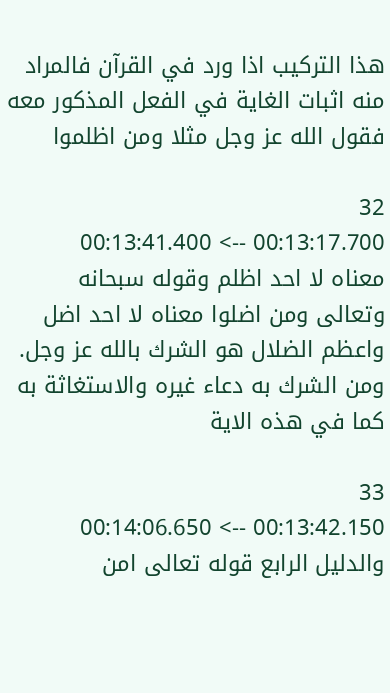هذا التركيب اذا ورد في القرآن فالمراد منه اثبات الغاية في الفعل المذكور معه فقول الله عز وجل مثلا ومن اظلموا

32
00:13:17.700 --> 00:13:41.400
معناه لا احد اظلم وقوله سبحانه وتعالى ومن اضلوا معناه لا احد اضل واعظم الضلال هو الشرك بالله عز وجل. ومن الشرك به دعاء غيره والاستغاثة به كما في هذه الاية

33
00:13:42.150 --> 00:14:06.650
والدليل الرابع قوله تعالى امن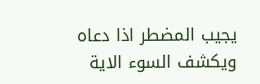يجيب المضطر اذا دعاه ويكشف السوء الاية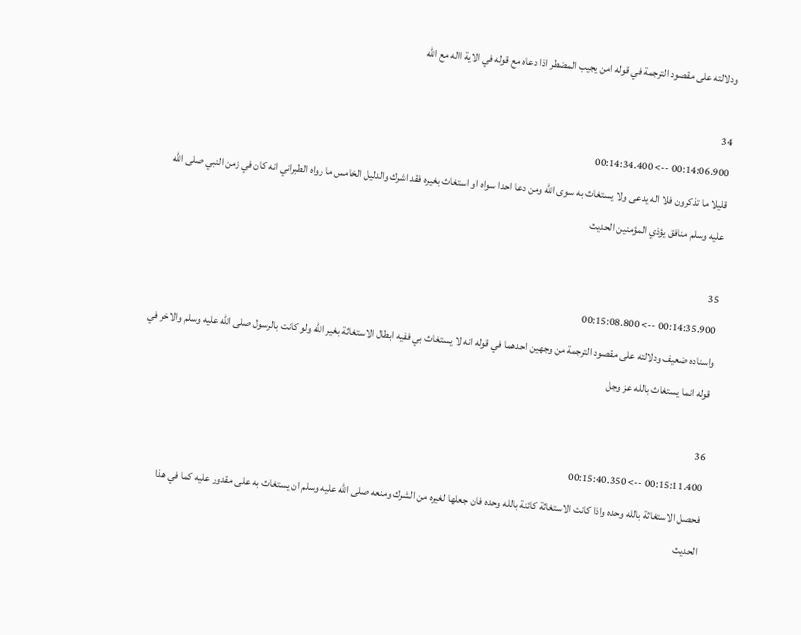ودلالته على مقصود الترجمة في قوله امن يجيب المضطر اذا دعاه مع قوله في الاية االه مع الله

34
00:14:06.900 --> 00:14:34.400
قليلا ما تذكرون فلا اله يدعى ولا يستغاث به سوى الله ومن دعا احدا سواه او استغاث بغيره فقد اشرك والدليل الخامس ما رواه الطبراني انه كان في زمن النبي صلى الله عليه وسلم منافق يؤذي المؤمنين الحديث

35
00:14:35.900 --> 00:15:08.800
واسناده ضعيف ودلالته على مقصود الترجمة من وجهين احدهما في قوله انه لا يستغاث بي ففيه ابطال الاستغاثة بغير الله ولو كانت بالرسول صلى الله عليه وسلم والاخر في قوله انما يستغاث بالله عز وجل

36
00:15:11.400 --> 00:15:40.350
فحصل الاستغاثة بالله وحده واذا كانت الاستغاثة كائنة بالله وحده فان جعلها لغيره من الشرك ومنعه صلى الله عليه وسلم ان يستغاث به على مقدور عليه كما في هذا الحديث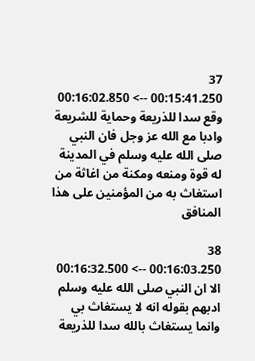37
00:15:41.250 --> 00:16:02.850
وقع سدا للذريعة وحماية للشريعة وادبا مع الله عز وجل فان النبي صلى الله عليه وسلم في المدينة له قوة ومنعه ومكنة من اغاثة من استغاث به من المؤمنين على هذا المنافق

38
00:16:03.250 --> 00:16:32.500
الا ان النبي صلى الله عليه وسلم ادبهم بقوله انه لا يستغاث بي وانما يستغاث بالله سدا للذريعة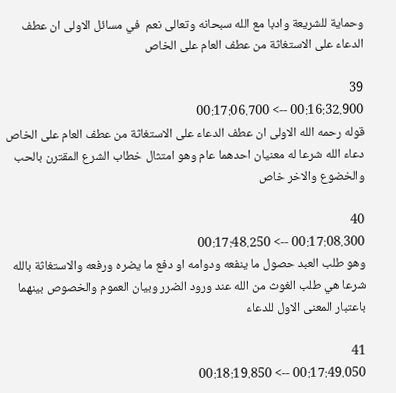وحماية للشريعة وادبا مع الله سبحانه وتعالى نعم  في مسائل الاولى ان عطف الدعاء على الاستغاثة من عطف العام على الخاص

39
00:16:32.900 --> 00:17:06.700
قوله رحمه الله الاولى ان عطف الدعاء على الاستغاثة من عطف العام على الخاص دعاء الله شرعا له معنيان احدهما عام وهو امتثال خطاب الشرع المقترن بالحب والخضوع والاخر خاص

40
00:17:08.300 --> 00:17:48.250
وهو طلب العبد حصول ما ينفعه ودوامه او دفع ما يضره ورفعه والاستغاثة بالله شرعا هي طلب الغوث من الله عند ورود الضرر وبيان العموم والخصوص بينهما باعتبار المعنى الاول للدعاء

41
00:17:49.050 --> 00:18:19.850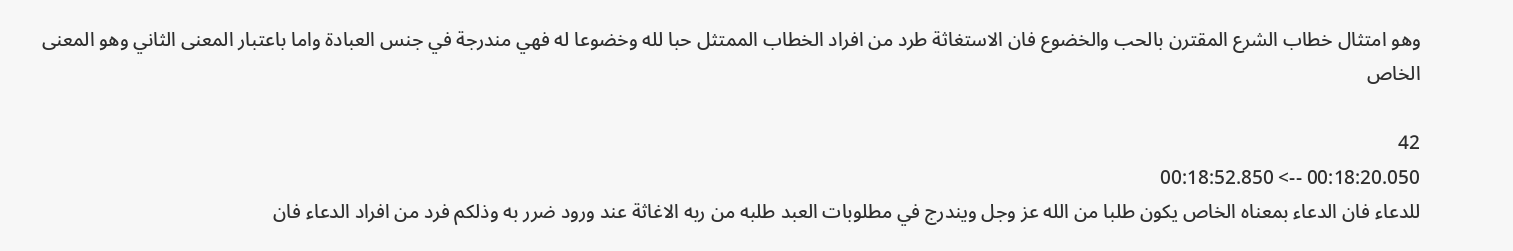وهو امتثال خطاب الشرع المقترن بالحب والخضوع فان الاستغاثة طرد من افراد الخطاب الممتثل حبا لله وخضوعا له فهي مندرجة في جنس العبادة واما باعتبار المعنى الثاني وهو المعنى الخاص

42
00:18:20.050 --> 00:18:52.850
للدعاء فان الدعاء بمعناه الخاص يكون طلبا من الله عز وجل ويندرج في مطلوبات العبد طلبه من ربه الاغاثة عند ورود ضرر به وذلكم فرد من افراد الدعاء فان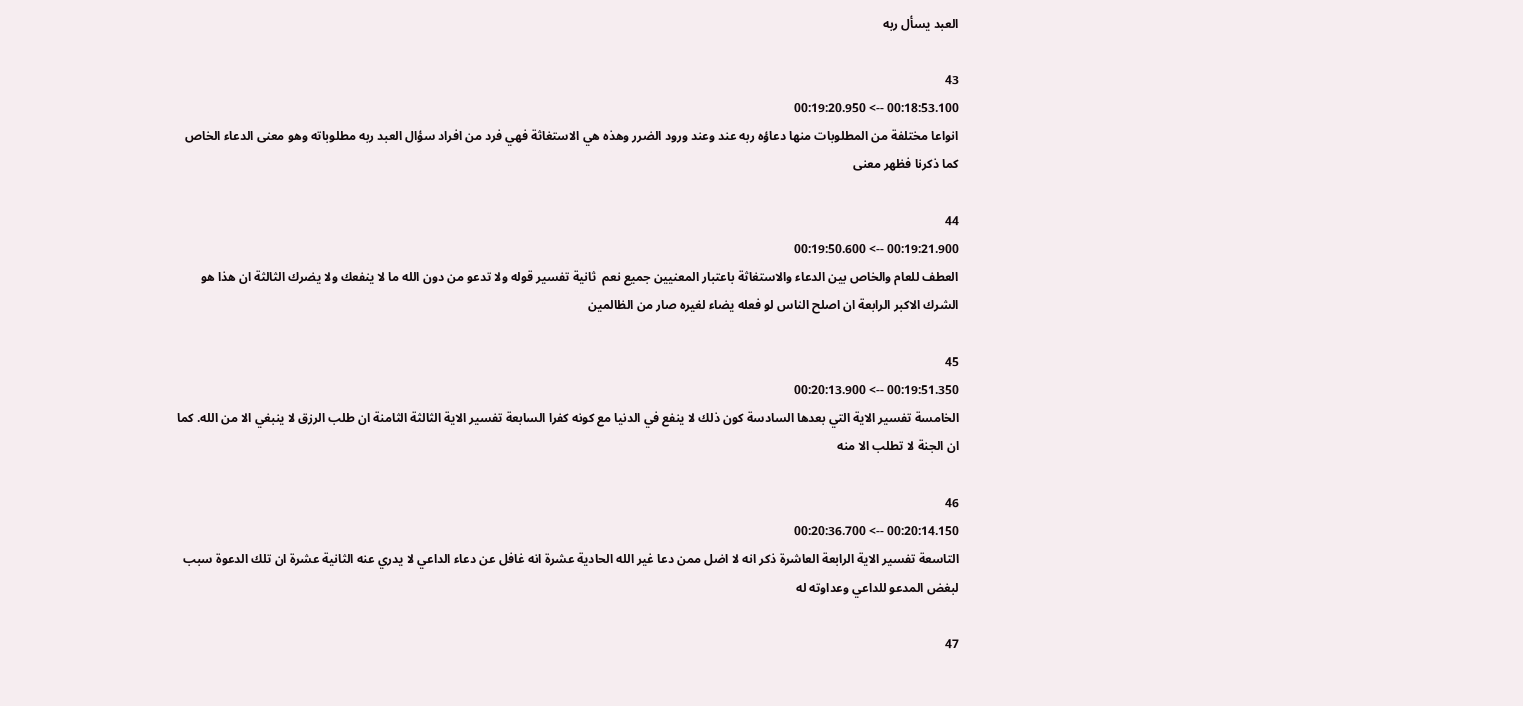العبد يسأل ربه

43
00:18:53.100 --> 00:19:20.950
انواعا مختلفة من المطلوبات منها دعاؤه ربه عند وعند ورود الضرر وهذه هي الاستغاثة فهي فرد من افراد سؤال العبد ربه مطلوباته وهو معنى الدعاء الخاص كما ذكرنا فظهر معنى

44
00:19:21.900 --> 00:19:50.600
العطف للعام والخاص بين الدعاء والاستغاثة باعتبار المعنيين جميع نعم  ثانية تفسير قوله ولا تدعو من دون الله ما لا ينفعك ولا يضرك الثالثة ان هذا هو الشرك الاكبر الرابعة ان اصلح الناس لو فعله يضاء لغيره صار من الظالمين

45
00:19:51.350 --> 00:20:13.900
الخامسة تفسير الاية التي بعدها السادسة كون ذلك لا ينفع في الدنيا مع كونه كفرا السابعة تفسير الاية الثالثة الثامنة ان طلب الرزق لا ينبغي الا من الله. كما ان الجنة لا تطلب الا منه

46
00:20:14.150 --> 00:20:36.700
التاسعة تفسير الاية الرابعة العاشرة ذكر انه لا اضل ممن دعا غير الله الحادية عشرة انه غافل عن دعاء الداعي لا يدري عنه الثانية عشرة ان تلك الدعوة سبب لبغض المدعو للداعي وعداوته له

47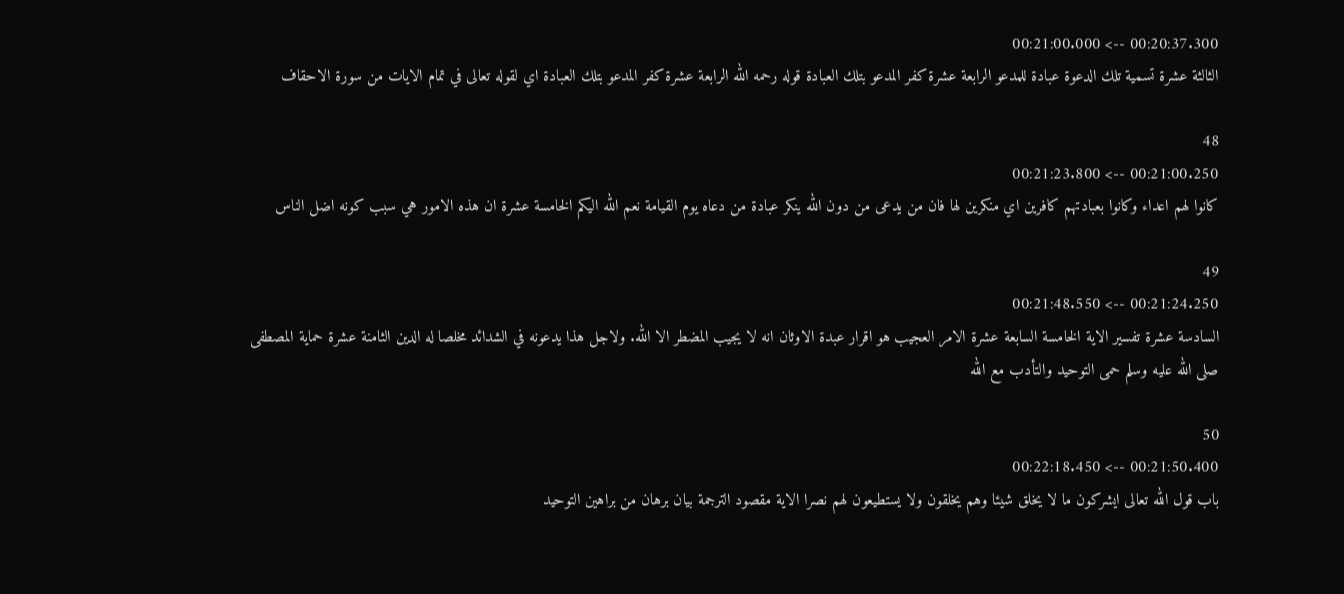00:20:37.300 --> 00:21:00.000
الثالثة عشرة تسمية تلك الدعوة عبادة للمدعو الرابعة عشرة كفر المدعو بتلك العبادة قوله رحمه الله الرابعة عشرة كفر المدعو بتلك العبادة اي لقوله تعالى في تمام الايات من سورة الاحقاف

48
00:21:00.250 --> 00:21:23.800
كانوا لهم اعداء وكانوا بعبادتهم كافرين اي منكرين لها فان من يدعى من دون الله ينكر عبادة من دعاه يوم القيامة نعم الله اليكم الخامسة عشرة ان هذه الامور هي سبب كونه اضل الناس

49
00:21:24.250 --> 00:21:48.550
السادسة عشرة تفسير الاية الخامسة السابعة عشرة الامر العجيب هو اقرار عبدة الاوثان انه لا يجيب المضطر الا الله. ولاجل هذا يدعونه في الشدائد مخلصا له الدين الثامنة عشرة حماية المصطفى صلى الله عليه وسلم حمى التوحيد والتأدب مع الله

50
00:21:50.400 --> 00:22:18.450
باب قول الله تعالى ايشركون ما لا يخلق شيئا وهم يخلقون ولا يستطيعون لهم نصرا الاية مقصود الترجمة بيان برهان من براهين التوحيد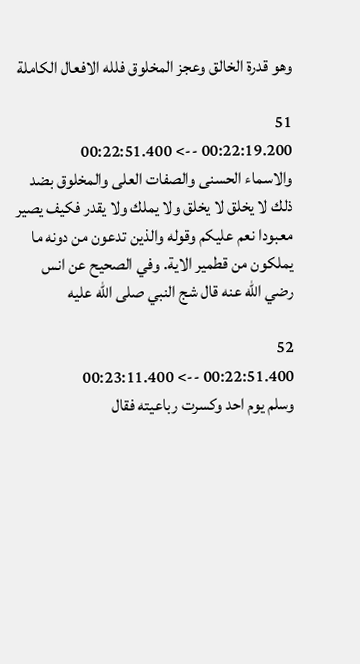وهو قدرة الخالق وعجز المخلوق فلله الافعال الكاملة

51
00:22:19.200 --> 00:22:51.400
والاسماء الحسنى والصفات العلى والمخلوق بضد ذلك لا يخلق لا يخلق ولا يملك ولا يقدر فكيف يصير معبودا نعم عليكم وقوله والذين تدعون من دونه ما يملكون من قطمير الاية. وفي الصحيح عن انس رضي الله عنه قال شج النبي صلى الله عليه

52
00:22:51.400 --> 00:23:11.400
وسلم يوم احد وكسرت رباعيته فقال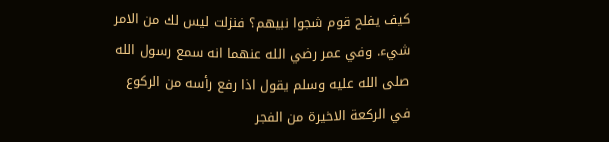كيف يفلح قوم شجوا نبيهم؟ فنزلت ليس لك من الامر شيء. وفي عمر رضي الله عنهما انه سمع رسول الله صلى الله عليه وسلم يقول اذا رفع رأسه من الركوع في الركعة الاخيرة من الفجر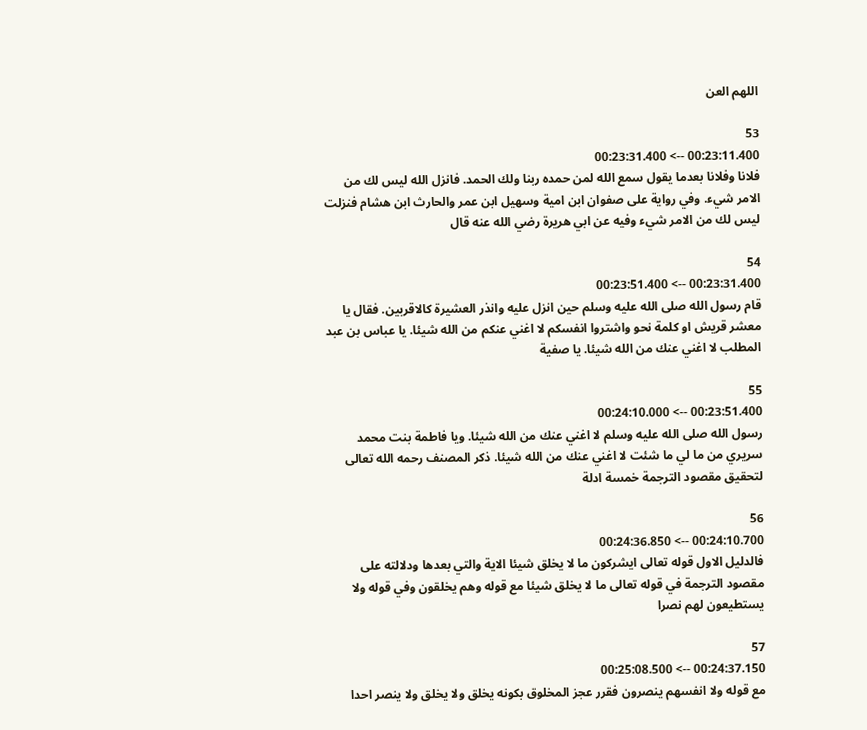اللهم العن

53
00:23:11.400 --> 00:23:31.400
فلانا وفلانا بعدما يقول سمع الله لمن حمده ربنا ولك الحمد. فانزل الله ليس لك من الامر شيء. وفي رواية على صفوان ابن امية وسهيل ابن عمر والحارث ابن هشام فنزلت ليس لك من الامر شيء وفيه عن ابي هريرة رضي الله عنه قال

54
00:23:31.400 --> 00:23:51.400
قام رسول الله صلى الله عليه وسلم حين انزل عليه وانذر العشيرة كالاقربين. فقال يا معشر قريش او كلمة نحو واشتروا انفسكم لا اغني عنكم من الله شيئا. يا عباس بن عبد المطلب لا اغني عنك من الله شيئا. يا صفية

55
00:23:51.400 --> 00:24:10.000
رسول الله صلى الله عليه وسلم لا اغني عنك من الله شيئا. ويا فاطمة بنت محمد سريري من ما لي ما شئت لا اغني عنك من الله شيئا. ذكر المصنف رحمه الله تعالى لتحقيق مقصود الترجمة خمسة ادلة

56
00:24:10.700 --> 00:24:36.850
فالدليل الاول قوله تعالى ايشركون ما لا يخلق شيئا الاية والتي بعدها ودلالته على مقصود الترجمة في قوله تعالى ما لا يخلق شيئا مع قوله وهم يخلقون وفي قوله ولا يستطيعون لهم نصرا

57
00:24:37.150 --> 00:25:08.500
مع قوله ولا انفسهم ينصرون فقرر عجز المخلوق بكونه يخلق ولا يخلق ولا ينصر احدا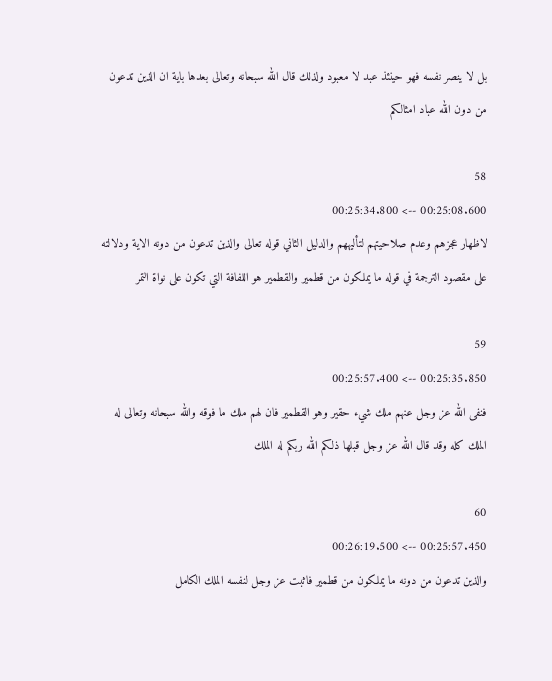بل لا ينصر نفسه فهو حينئذ عبد لا معبود ولذلك قال الله سبحانه وتعالى بعدها باية ان الذين تدعون من دون الله عباد امثالكم

58
00:25:08.600 --> 00:25:34.800
لاظهار عجزهم وعدم صلاحيتهم لتأليههم والدليل الثاني قوله تعالى والذين تدعون من دونه الاية ودلالته على مقصود الترجمة في قوله ما يملكون من قطمير والقطمير هو اللفافة التي تكون على نواة التمر

59
00:25:35.850 --> 00:25:57.400
فنفى الله عز وجل عنهم ملك شيء حقير وهو القطمير فان لهم ملك ما فوقه والله سبحانه وتعالى له الملك كله وقد قال الله عز وجل قبلها ذلكم الله ربكم له الملك

60
00:25:57.450 --> 00:26:19.500
والذين تدعون من دونه ما يملكون من قطمير فاثبت عز وجل لنفسه الملك الكامل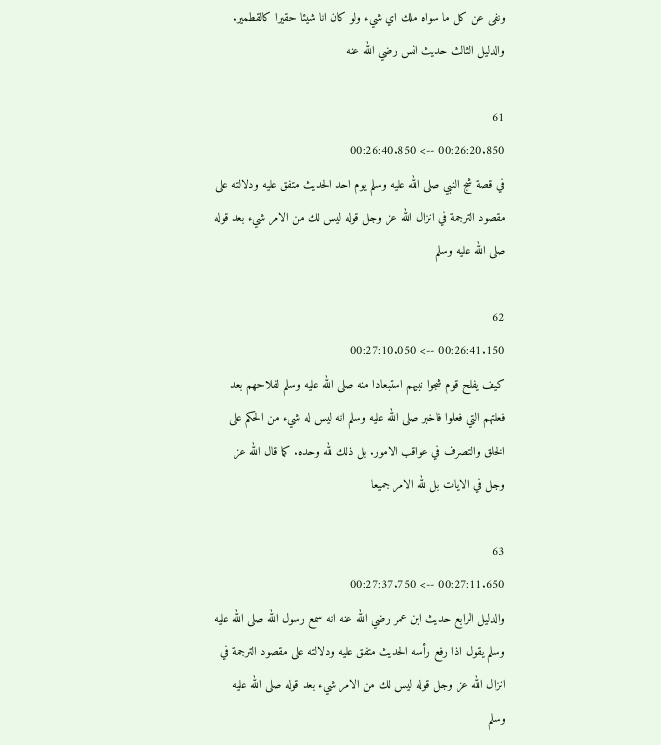ونفى عن كل ما سواه ملك اي شيء ولو كان انا شيئا حقيرا كالقطمير. والدليل الثالث حديث انس رضي الله عنه

61
00:26:20.850 --> 00:26:40.850
في قصة شج النبي صلى الله عليه وسلم يوم احد الحديث متفق عليه ودلالته على مقصود الترجمة في انزال الله عز وجل قوله ليس لك من الامر شيء بعد قوله صلى الله عليه وسلم

62
00:26:41.150 --> 00:27:10.050
كيف يفلح قوم شجوا نبيهم استبعادا منه صلى الله عليه وسلم لفلاحهم بعد فعلتهم التي فعلوا فاخبر صلى الله عليه وسلم انه ليس له شيء من الحكم على الخلق والتصرف في عواقب الامور. بل ذلك لله وحده. كما قال الله عز وجل في الايات بل لله الامر جميعا

63
00:27:11.650 --> 00:27:37.750
والدليل الرابع حديث ابن عمر رضي الله عنه انه سمع رسول الله صلى الله عليه وسلم يقول اذا رفع رأسه الحديث متفق عليه ودلالته على مقصود الترجمة في انزال الله عز وجل قوله ليس لك من الامر شيء بعد قوله صلى الله عليه وسلم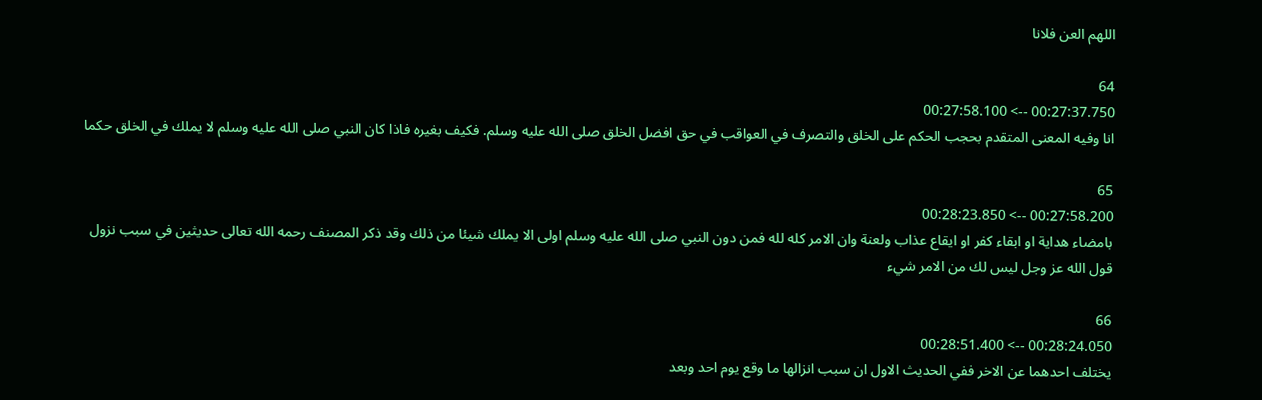اللهم العن فلانا

64
00:27:37.750 --> 00:27:58.100
انا وفيه المعنى المتقدم بحجب الحكم على الخلق والتصرف في العواقب في حق افضل الخلق صلى الله عليه وسلم. فكيف بغيره فاذا كان النبي صلى الله عليه وسلم لا يملك في الخلق حكما

65
00:27:58.200 --> 00:28:23.850
بامضاء هداية او ابقاء كفر او ايقاع عذاب ولعنة وان الامر كله لله فمن دون النبي صلى الله عليه وسلم اولى الا يملك شيئا من ذلك وقد ذكر المصنف رحمه الله تعالى حديثين في سبب نزول قول الله عز وجل ليس لك من الامر شيء

66
00:28:24.050 --> 00:28:51.400
يختلف احدهما عن الاخر ففي الحديث الاول ان سبب انزالها ما وقع يوم احد وبعد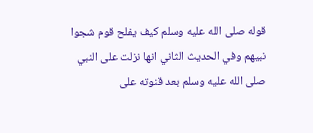قوله صلى الله عليه وسلم كيف يفلح قوم شجوا نبيهم وفي الحديث الثاني انها نزلت على النبي صلى الله عليه وسلم بعد قنوته على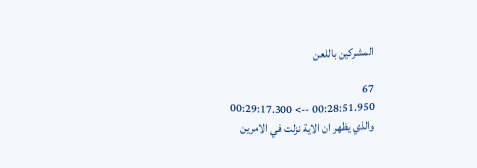المشركين باللعن

67
00:28:51.950 --> 00:29:17.300
والذي يظهر ان الاية نزلت في الامرين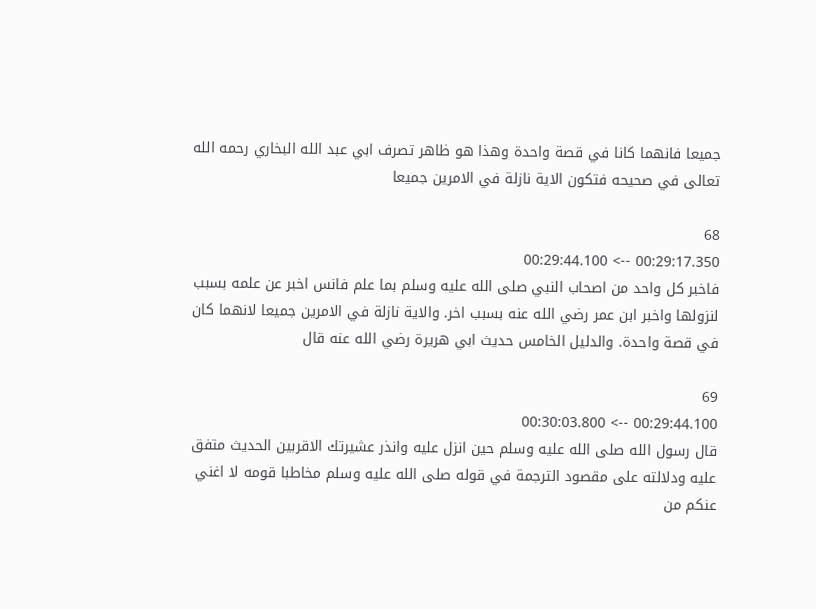جميعا فانهما كانا في قصة واحدة وهذا هو ظاهر تصرف ابي عبد الله البخاري رحمه الله تعالى في صحيحه فتكون الاية نازلة في الامرين جميعا

68
00:29:17.350 --> 00:29:44.100
فاخبر كل واحد من اصحاب النبي صلى الله عليه وسلم بما علم فانس اخبر عن علمه بسبب لنزولها واخبر ابن عمر رضي الله عنه بسبب اخر. والاية نازلة في الامرين جميعا لانهما كان في قصة واحدة. والدليل الخامس حديث ابي هريرة رضي الله عنه قال

69
00:29:44.100 --> 00:30:03.800
قال رسول الله صلى الله عليه وسلم حين انزل عليه وانذر عشيرتك الاقربين الحديث متفق عليه ودلالته على مقصود الترجمة في قوله صلى الله عليه وسلم مخاطبا قومه لا اغني عنكم من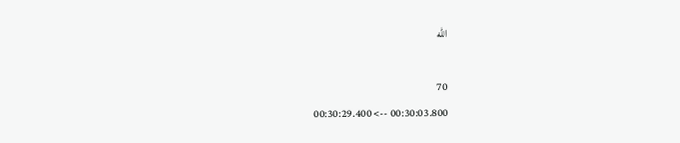الله

70
00:30:03.800 --> 00:30:29.400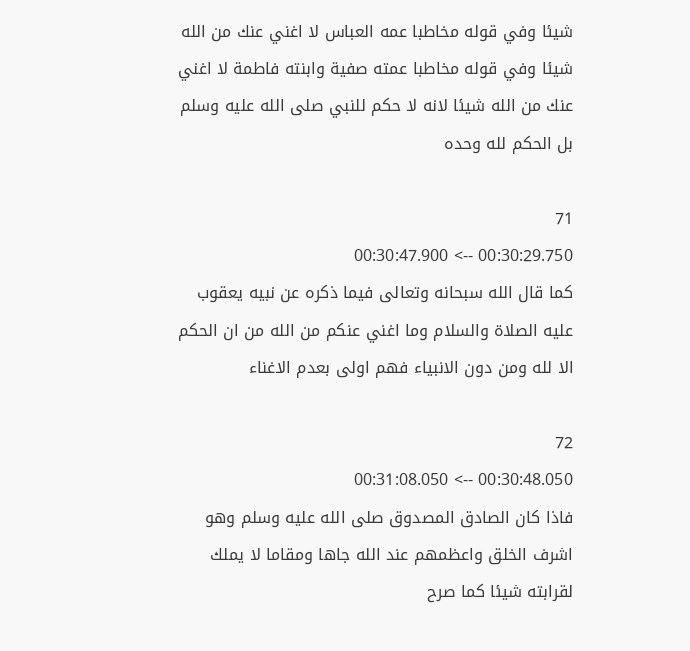شيئا وفي قوله مخاطبا عمه العباس لا اغني عنك من الله شيئا وفي قوله مخاطبا عمته صفية وابنته فاطمة لا اغني عنك من الله شيئا لانه لا حكم للنبي صلى الله عليه وسلم بل الحكم لله وحده

71
00:30:29.750 --> 00:30:47.900
كما قال الله سبحانه وتعالى فيما ذكره عن نبيه يعقوب عليه الصلاة والسلام وما اغني عنكم من الله من ان الحكم الا لله ومن دون الانبياء فهم اولى بعدم الاغناء

72
00:30:48.050 --> 00:31:08.050
فاذا كان الصادق المصدوق صلى الله عليه وسلم وهو اشرف الخلق واعظمهم عند الله جاها ومقاما لا يملك لقرابته شيئا كما صرح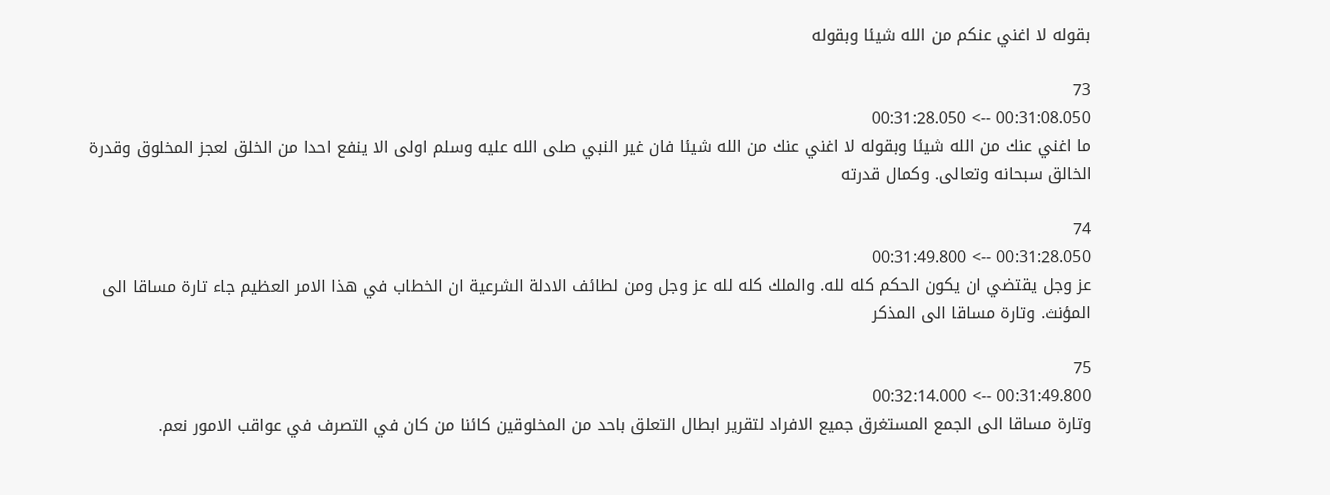بقوله لا اغني عنكم من الله شيئا وبقوله

73
00:31:08.050 --> 00:31:28.050
ما اغني عنك من الله شيئا وبقوله لا اغني عنك من الله شيئا فان غير النبي صلى الله عليه وسلم اولى الا ينفع احدا من الخلق لعجز المخلوق وقدرة الخالق سبحانه وتعالى. وكمال قدرته

74
00:31:28.050 --> 00:31:49.800
عز وجل يقتضي ان يكون الحكم كله لله. والملك كله لله عز وجل ومن لطائف الادلة الشرعية ان الخطاب في هذا الامر العظيم جاء تارة مساقا الى المؤنث. وتارة مساقا الى المذكر

75
00:31:49.800 --> 00:32:14.000
وتارة مساقا الى الجمع المستغرق جميع الافراد لتقرير ابطال التعلق باحد من المخلوقين كائنا من كان في التصرف في عواقب الامور نعم.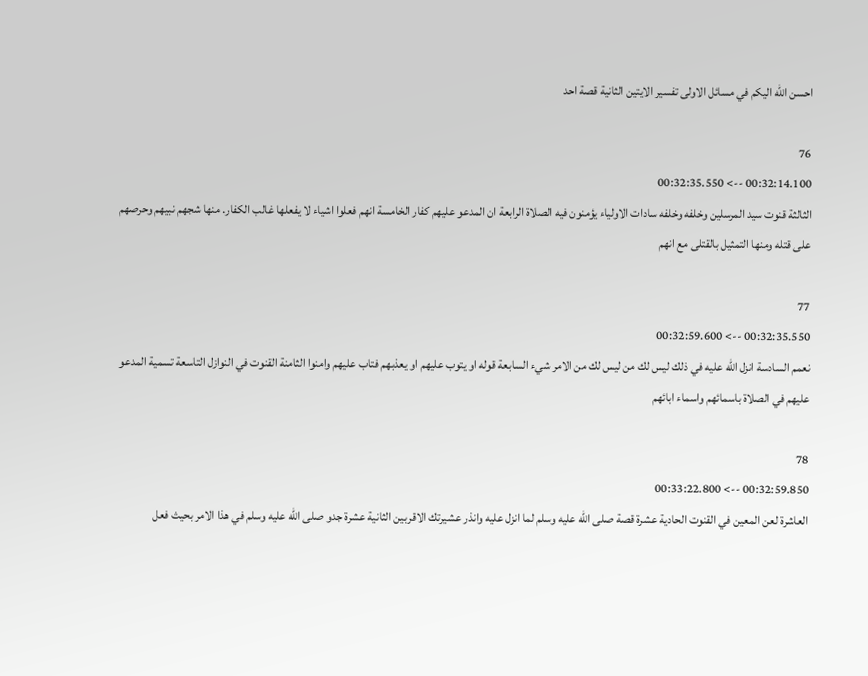احسن الله اليكم في مسائل الاولى تفسير الايتين الثانية قصة احد

76
00:32:14.100 --> 00:32:35.550
الثالثة قنوت سيد المرسلين وخلفه وخلفه سادات الاولياء يؤمنون فيه الصلاة الرابعة ان المدعو عليهم كفار الخامسة انهم فعلوا اشياء لا يفعلها غالب الكفار. منها شجهم نبيهم وحرصهم على قتله ومنها التمثيل بالقتلى مع انهم

77
00:32:35.550 --> 00:32:59.600
نعمم السادسة انزل الله عليه في ذلك ليس لك من ليس لك من الامر شيء السابعة قوله او يتوب عليهم او يعذبهم فتاب عليهم وامنوا الثامنة القنوت في النوازل التاسعة تسمية المدعو عليهم في الصلاة باسمائهم واسماء ابائهم

78
00:32:59.850 --> 00:33:22.800
العاشرة لعن المعين في القنوت الحادية عشرة قصة صلى الله عليه وسلم لما انزل عليه وانذر عشيرتك الاقربين الثانية عشرة جدو صلى الله عليه وسلم في هذا الامر بحيث فعل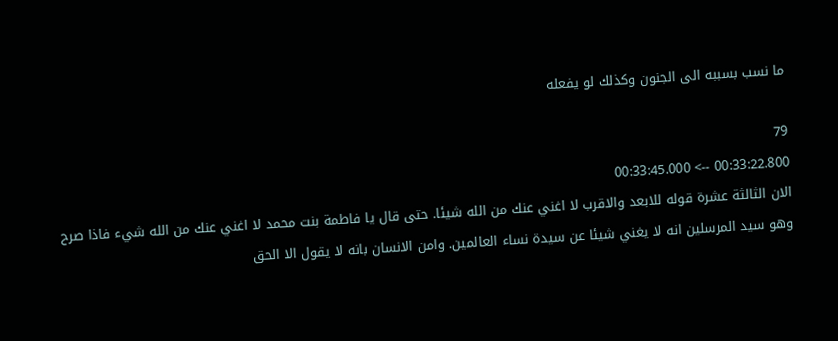ما نسب بسببه الى الجنون وكذلك لو يفعله

79
00:33:22.800 --> 00:33:45.000
الان الثالثة عشرة قوله للابعد والاقرب لا اغني عنك من الله شيئا. حتى قال يا فاطمة بنت محمد لا اغني عنك من الله شيء فاذا صرح وهو سيد المرسلين انه لا يغني شيئا عن سيدة نساء العالمين. وامن الانسان بانه لا يقول الا الحق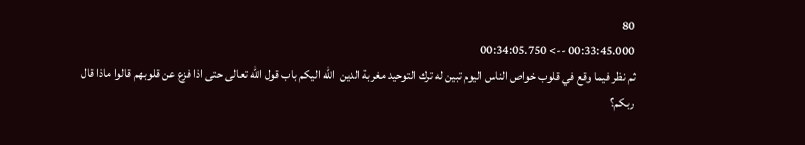80
00:33:45.000 --> 00:34:05.750
ثم نظر فيما وقع في قلوب خواص الناس اليوم تبين له ترك التوحيد مغربة الدين  الله اليكم باب قول الله تعالى حتى اذا فزع عن قلوبهم قالوا ماذا قال ربكم؟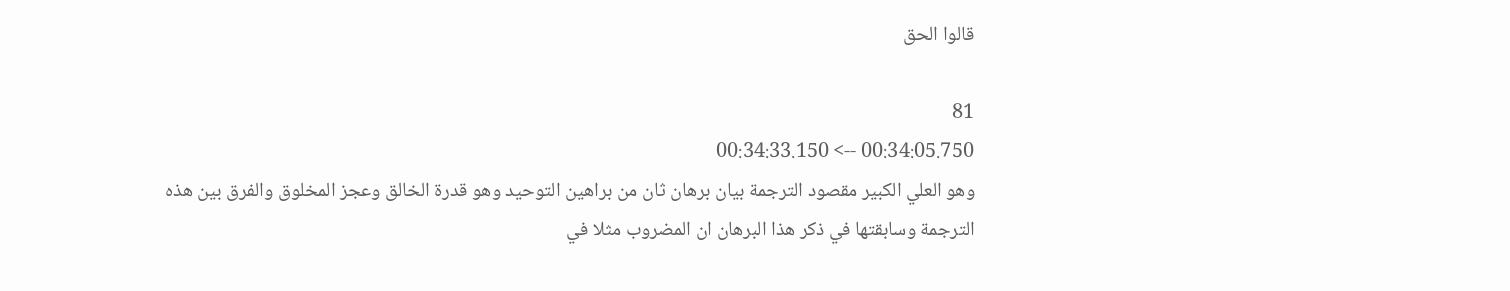قالوا الحق

81
00:34:05.750 --> 00:34:33.150
وهو العلي الكبير مقصود الترجمة بيان برهان ثان من براهين التوحيد وهو قدرة الخالق وعجز المخلوق والفرق بين هذه الترجمة وسابقتها في ذكر هذا البرهان ان المضروب مثلا في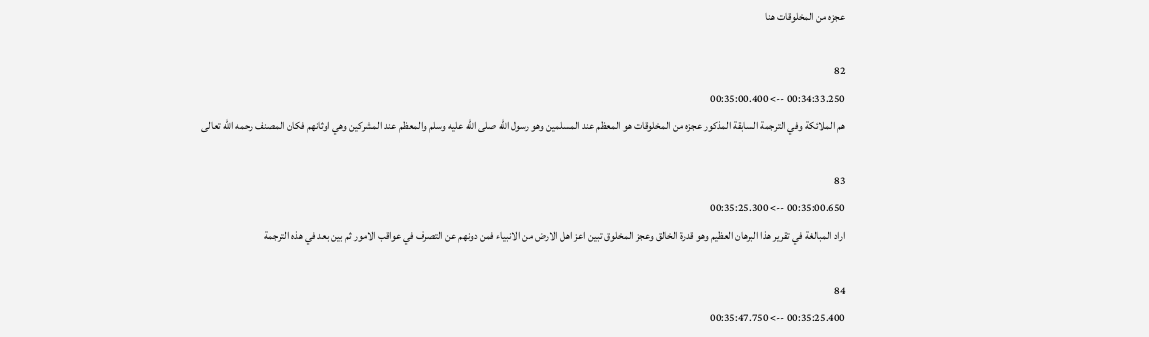عجزه من المخلوقات هنا

82
00:34:33.250 --> 00:35:00.400
هم الملائكة وفي الترجمة السابقة المذكور عجزه من المخلوقات هو المعظم عند المسلمين وهو رسول الله صلى الله عليه وسلم والمعظم عند المشركين وهي اوثانهم فكان المصنف رحمه الله تعالى

83
00:35:00.650 --> 00:35:25.300
اراد المبالغة في تقرير هذا البرهان العظيم وهو قدرة الخالق وعجز المخلوق تبين اعز اهل الارض من الانبياء فمن دونهم عن التصرف في عواقب الامور ثم بين بعد في هذه الترجمة

84
00:35:25.400 --> 00:35:47.750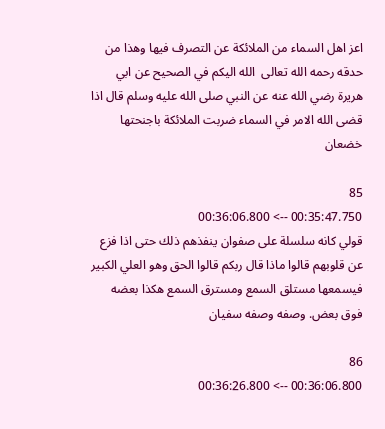اعز اهل السماء من الملائكة عن التصرف فيها وهذا من حدقه رحمه الله تعالى  الله اليكم في الصحيح عن ابي هريرة رضي الله عنه عن النبي صلى الله عليه وسلم قال اذا قضى الله الامر في السماء ضربت الملائكة باجنحتها خضعان

85
00:35:47.750 --> 00:36:06.800
قولي كانه سلسلة على صفوان ينفذهم ذلك حتى اذا فزع عن قلوبهم قالوا ماذا قال ربكم قالوا الحق وهو العلي الكبير فيسمعها مستلق السمع ومسترق السمع هكذا بعضه فوق بعض. وصفه وصفه سفيان

86
00:36:06.800 --> 00:36:26.800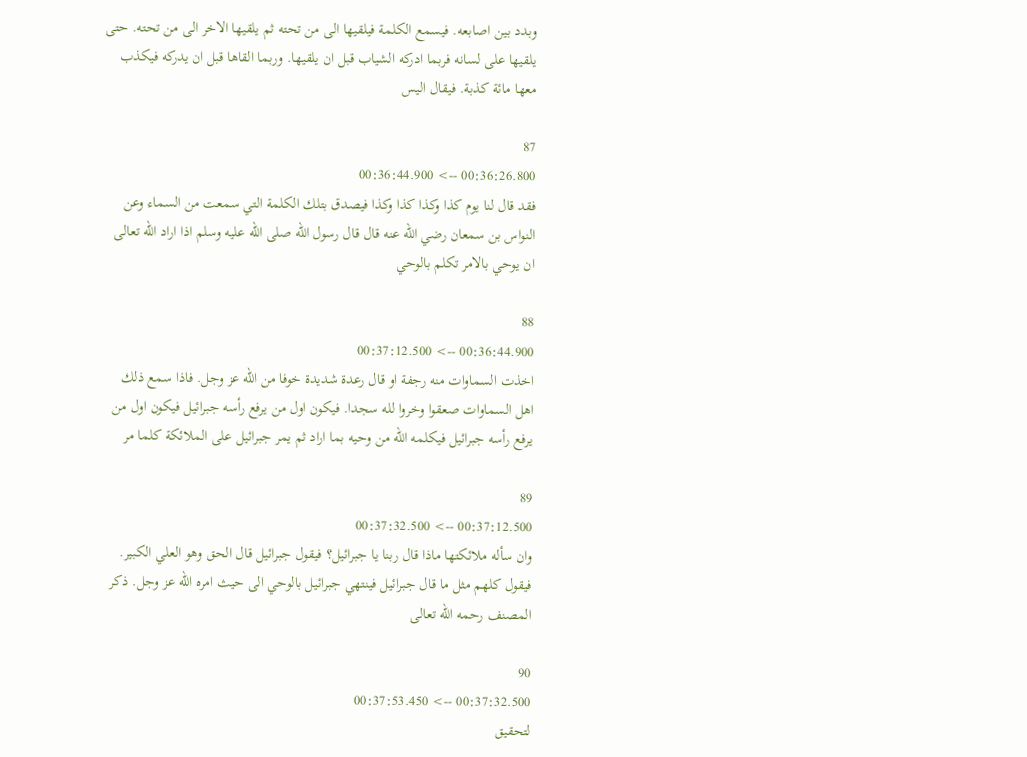وبدد بين اصابعه. فيسمع الكلمة فيلقيها الى من تحته ثم يلقيها الاخر الى من تحته. حتى يلقيها على لسانه فربما ادركه الشياب قبل ان يلقيها. وربما القاها قبل ان يدركه فيكذب معها مائة كذبة. فيقال اليس

87
00:36:26.800 --> 00:36:44.900
فقد قال لنا يوم كذا وكذا كذا وكذا فيصدق بتلك الكلمة التي سمعت من السماء وعن النواس بن سمعان رضي الله عنه قال قال رسول الله صلى الله عليه وسلم اذا اراد الله تعالى ان يوحي بالامر تكلم بالوحي

88
00:36:44.900 --> 00:37:12.500
اخذت السماوات منه رجفة او قال رعدة شديدة خوفا من الله عز وجل. فاذا سمع ذلك اهل السماوات صعقوا وخروا لله سجدا. فيكون اول من يرفع رأسه جبرائيل فيكون اول من يرفع رأسه جبرائيل فيكلمه الله من وحيه بما اراد ثم يمر جبرائيل على الملائكة كلما مر

89
00:37:12.500 --> 00:37:32.500
وان سأله ملائكتها ماذا قال ربنا يا جبرائيل؟ فيقول جبرائيل قال الحق وهو العلي الكبير. فيقول كلهم مثل ما قال جبرائيل فينتهي جبرائيل بالوحي الى حيث امره الله عز وجل. ذكر المصنف رحمه الله تعالى

90
00:37:32.500 --> 00:37:53.450
لتحقيق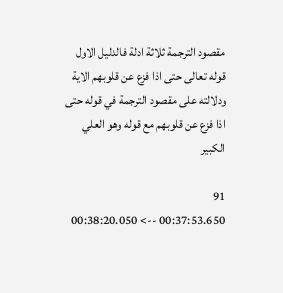مقصود الترجمة ثلاثة ادلة فالدليل الاول قوله تعالى حتى اذا فزع عن قلوبهم الاية ودلالته على مقصود الترجمة في قوله حتى اذا فزع عن قلوبهم مع قوله وهو العلي الكبير

91
00:37:53.650 --> 00:38:20.050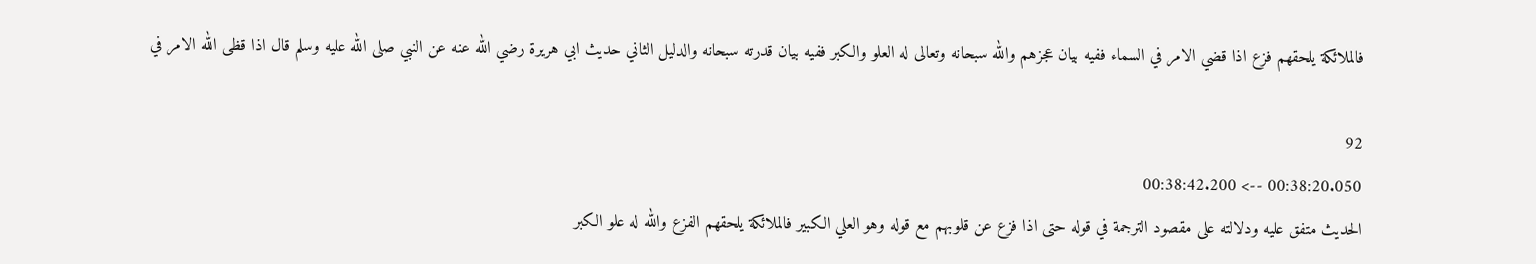فالملائكة يلحقهم فزع اذا قضي الامر في السماء ففيه بيان عجزهم والله سبحانه وتعالى له العلو والكبر ففيه بيان قدرته سبحانه والدليل الثاني حديث ابي هريرة رضي الله عنه عن النبي صلى الله عليه وسلم قال اذا قظى الله الامر في

92
00:38:20.050 --> 00:38:42.200
الحديث متفق عليه ودلالته على مقصود الترجمة في قوله حتى اذا فزع عن قلوبهم مع قوله وهو العلي الكبير فالملائكة يلحقهم الفزع والله له علو الكبر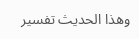وهذا الحديث تفسير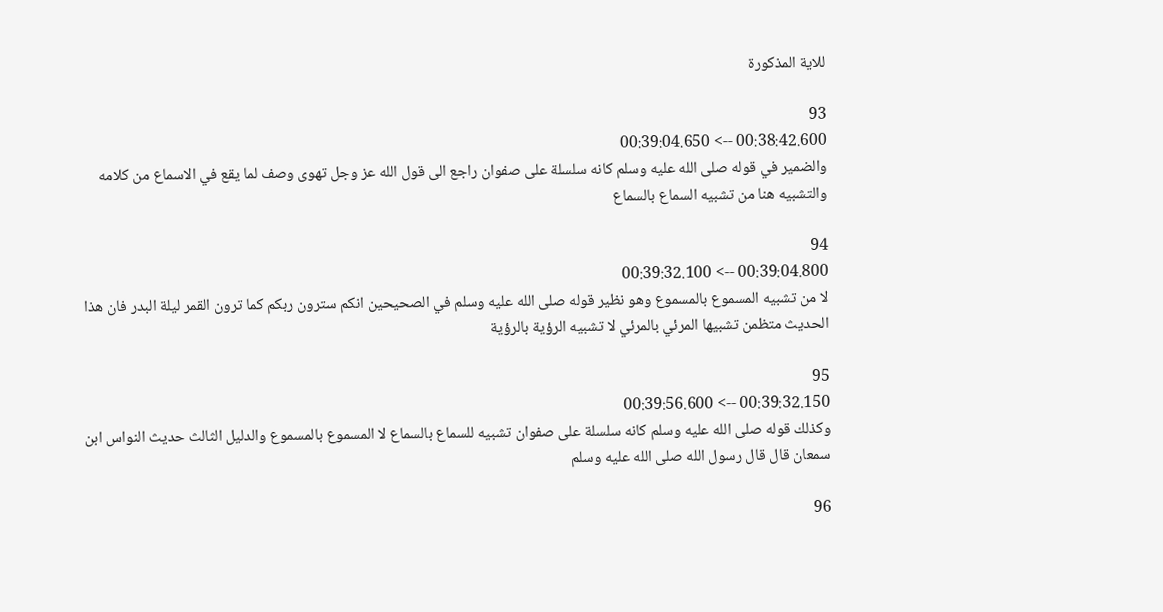للاية المذكورة

93
00:38:42.600 --> 00:39:04.650
والضمير في قوله صلى الله عليه وسلم كانه سلسلة على صفوان راجع الى قول الله عز وجل تهوى وصف لما يقع في الاسماع من كلامه والتشبيه هنا من تشبيه السماع بالسماع

94
00:39:04.800 --> 00:39:32.100
لا من تشبيه المسموع بالمسموع وهو نظير قوله صلى الله عليه وسلم في الصحيحين انكم سترون ربكم كما ترون القمر ليلة البدر فان هذا الحديث متظمن تشبيها المرئي بالمرئي لا تشبيه الرؤية بالرؤية

95
00:39:32.150 --> 00:39:56.600
وكذلك قوله صلى الله عليه وسلم كانه سلسلة على صفوان تشبيه للسماع بالسماع لا المسموع بالمسموع والدليل الثالث حديث النواس ابن سمعان قال قال رسول الله صلى الله عليه وسلم

96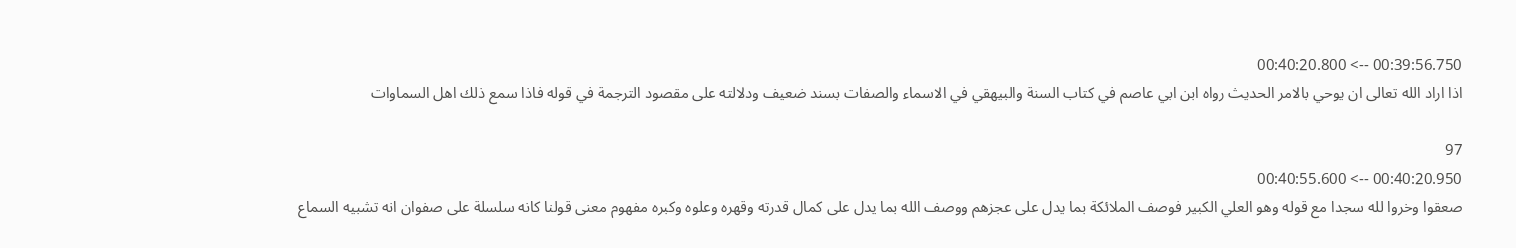00:39:56.750 --> 00:40:20.800
اذا اراد الله تعالى ان يوحي بالامر الحديث رواه ابن ابي عاصم في كتاب السنة والبيهقي في الاسماء والصفات بسند ضعيف ودلالته على مقصود الترجمة في قوله فاذا سمع ذلك اهل السماوات

97
00:40:20.950 --> 00:40:55.600
صعقوا وخروا لله سجدا مع قوله وهو العلي الكبير فوصف الملائكة بما يدل على عجزهم ووصف الله بما يدل على كمال قدرته وقهره وعلوه وكبره مفهوم معنى قولنا كانه سلسلة على صفوان انه تشبيه السماع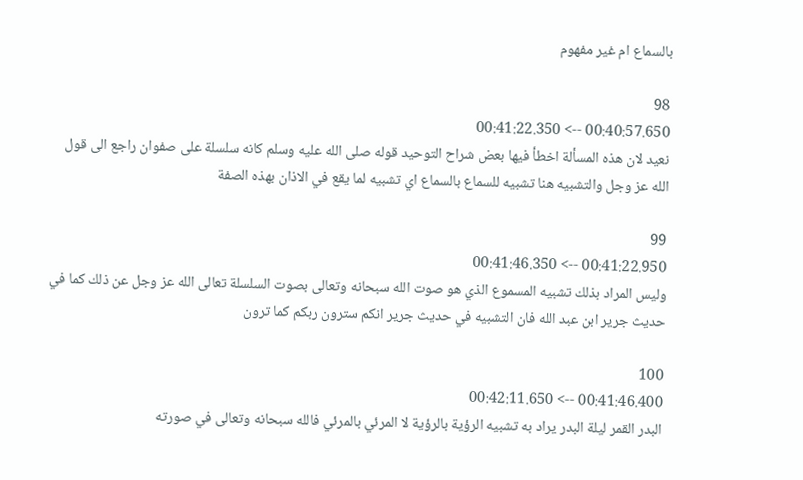بالسماع ام غير مفهوم

98
00:40:57.650 --> 00:41:22.350
نعيد لان هذه المسألة اخطأ فيها بعض شراح التوحيد قوله صلى الله عليه وسلم كانه سلسلة على صفوان راجع الى قول الله عز وجل والتشبيه هنا تشبيه للسماع بالسماع اي تشبيه لما يقع في الاذان بهذه الصفة

99
00:41:22.950 --> 00:41:46.350
وليس المراد بذلك تشبيه المسموع الذي هو صوت الله سبحانه وتعالى بصوت السلسلة تعالى الله عز وجل عن ذلك كما في حديث جرير ابن عبد الله فان التشبيه في حديث جرير انكم سترون ربكم كما ترون

100
00:41:46.400 --> 00:42:11.650
البدر القمر ليلة البدر يراد به تشبيه الرؤية بالرؤية لا المرئي بالمرئي فالله سبحانه وتعالى في صورته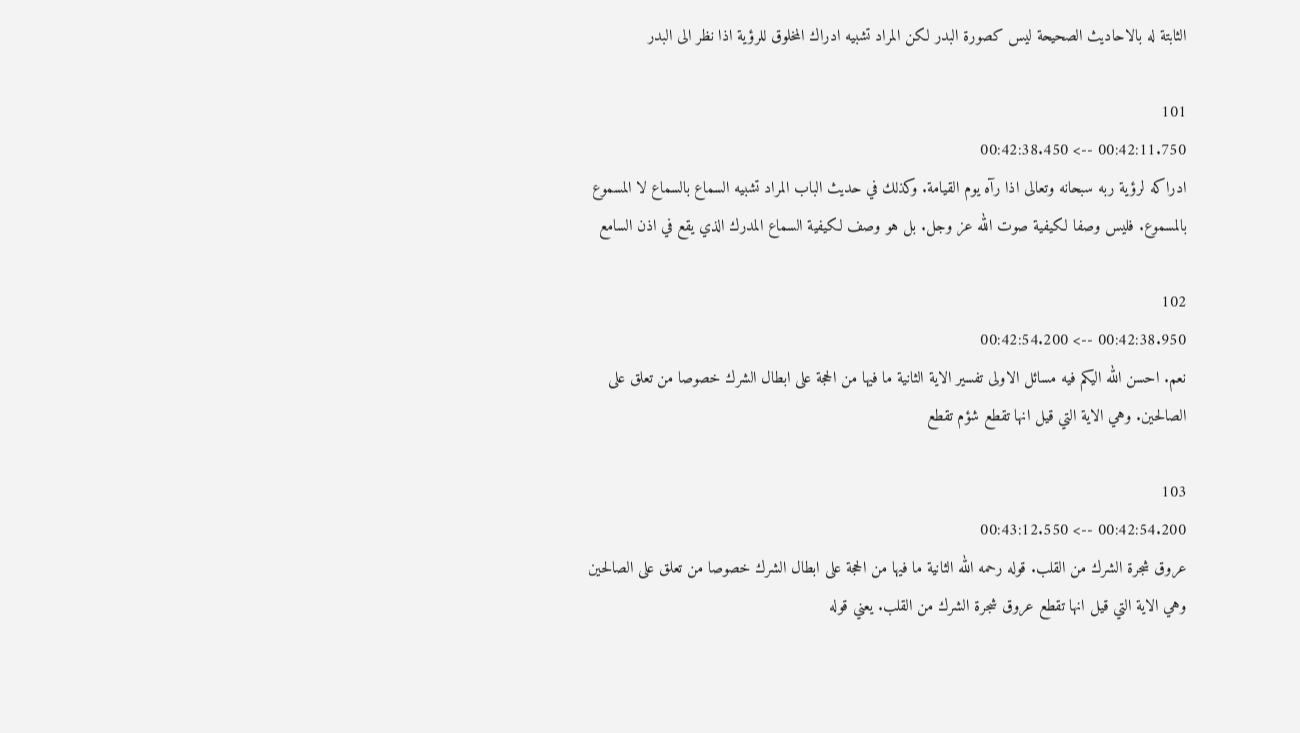الثابتة له بالاحاديث الصحيحة ليس كصورة البدر لكن المراد تشبيه ادراك المخلوق للرؤية اذا نظر الى البدر

101
00:42:11.750 --> 00:42:38.450
ادراكه لرؤية ربه سبحانه وتعالى اذا رآه يوم القيامة. وكذلك في حديث الباب المراد تشبيه السماع بالسماع لا المسموع بالمسموع. فليس وصفا لكيفية صوت الله عز وجل. بل هو وصف لكيفية السماع المدرك الذي يقع في اذن السامع

102
00:42:38.950 --> 00:42:54.200
نعم. احسن الله اليكم فيه مسائل الاولى تفسير الاية الثانية ما فيها من الحجة على ابطال الشرك خصوصا من تعلق على الصالحين. وهي الاية التي قيل انها تقطع شؤم تقطع

103
00:42:54.200 --> 00:43:12.550
عروق شجرة الشرك من القلب. قوله رحمه الله الثانية ما فيها من الحجة على ابطال الشرك خصوصا من تعلق على الصالحين وهي الاية التي قيل انها تقطع عروق شجرة الشرك من القلب. يعني قوله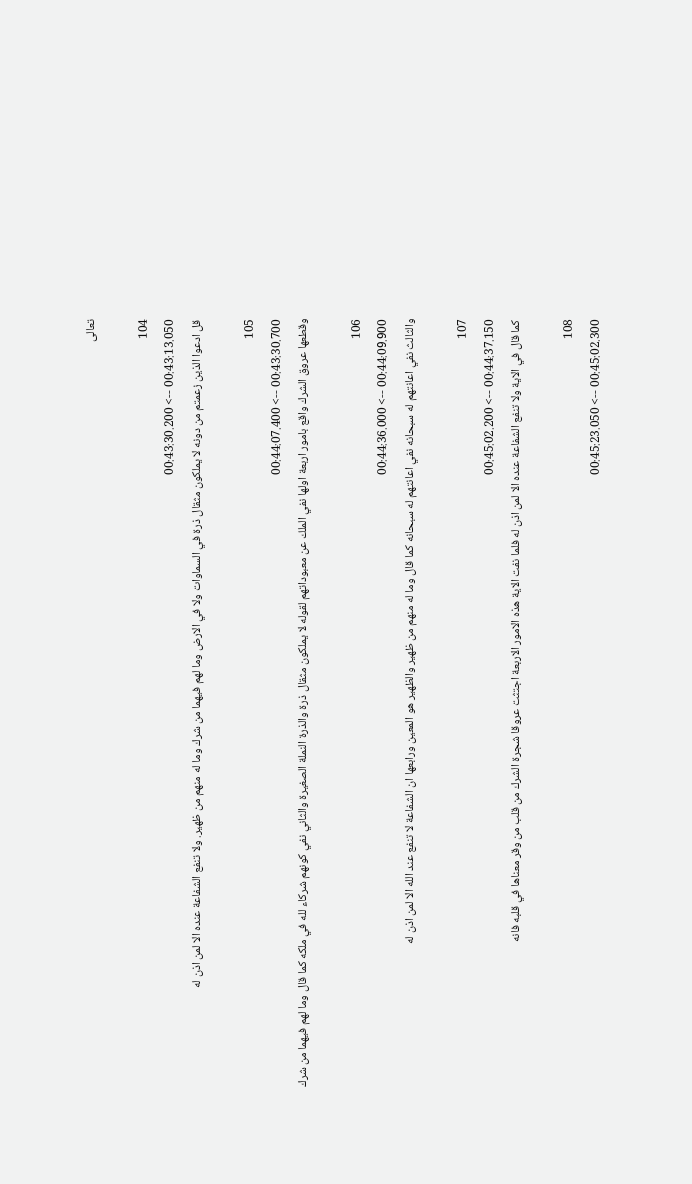تعالى

104
00:43:13.050 --> 00:43:30.200
قل ادعوا الذين زعمتم من دونه لا يملكون مثقال ذرة في السماوات ولا في الارض وما لهم فيهما من شرك وما له منهم من ظهير. ولا تنفع الشفاعة عنده الا لمن اذن له

105
00:43:30.700 --> 00:44:07.400
وقطعها عروق الشرك واقع بامور اربعة اولها نفي الملك عن معبوداتهم لقوله لا يملكون مثقال ذرة والذرة النملة الصغيرة والثاني نفي كونهم شركاء لله في ملكه كما قال وما لهم فيهما من شرك

106
00:44:09.900 --> 00:44:36.000
والثالث نفي اعانتهم له سبحانه نفي اعانتهم له سبحانه كما قال وما له منهم من ظهير والظهير هو المعين ورابعها ان الشفاعة لا تنفع عند الله الا لمن اذن له

107
00:44:37.150 --> 00:45:02.200
كما قال في الاية ولا تنفع الشفاعة عنده الا لمن اذن له فلما نفت الاية هذه الامور الاربعة اجتثت عروقا شجرة الشرك من قلب من وقر معناها في قلبه فانه

108
00:45:02.300 --> 00:45:23.050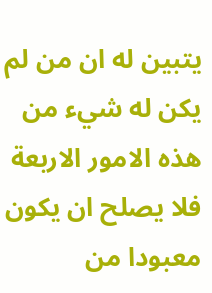يتبين له ان من لم يكن له شيء من هذه الامور الاربعة فلا يصلح ان يكون معبودا من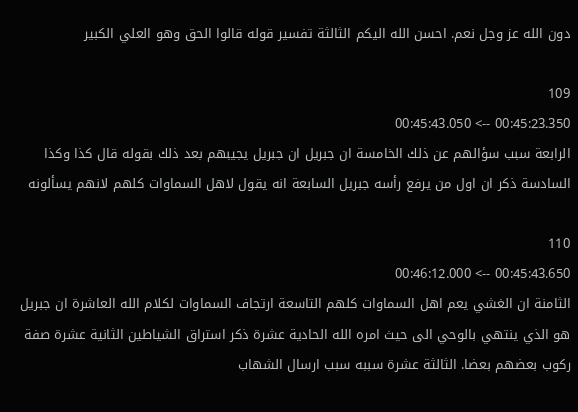دون الله عز وجل نعم. احسن الله اليكم الثالثة تفسير قوله قالوا الحق وهو العلي الكبير

109
00:45:23.350 --> 00:45:43.050
الرابعة سبب سؤالهم عن ذلك الخامسة ان جبريل ان جبريل يجيبهم بعد ذلك بقوله قال كذا وكذا السادسة ذكر ان اول من يرفع رأسه جبريل السابعة انه يقول لاهل السماوات كلهم لانهم يسألونه

110
00:45:43.650 --> 00:46:12.000
الثامنة ان الغشي يعم اهل السماوات كلهم التاسعة ارتجاف السماوات لكلام الله العاشرة ان جبريل هو الذي ينتهي بالوحي الى حيث امره الله الحادية عشرة ذكر استراق الشياطين الثانية عشرة صفة ركوب بعضهم بعضا. الثالثة عشرة سببه سبب ارسال الشهاب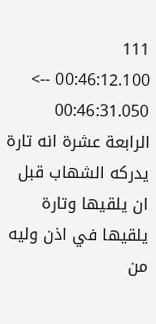111
00:46:12.100 --> 00:46:31.050
الرابعة عشرة انه تارة يدركه الشهاب قبل ان يلقيها وتارة يلقيها في اذن وليه من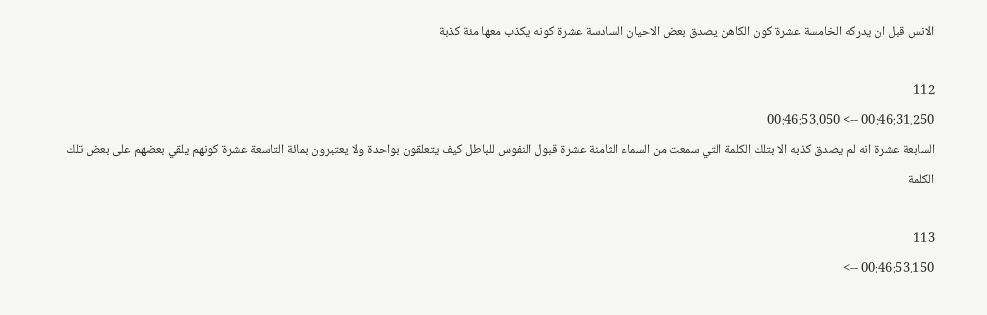الانس قبل ان يدركه الخامسة عشرة كون الكاهن يصدق بعض الاحيان السادسة عشرة كونه يكذب معها مئة كذبة

112
00:46:31.250 --> 00:46:53.050
السابعة عشرة انه لم يصدق كذبه الا بتلك الكلمة التي سمعت من السماء الثامنة عشرة قبول النفوس للباطل كيف يتعلقون بواحدة ولا يعتبرون بمائة التاسعة عشرة كونهم يلقي بعضهم على بعض تلك الكلمة

113
00:46:53.150 -->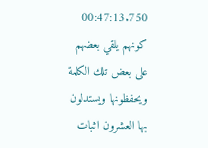00:47:13.750
كونهم يلقي بعضهم على بعض تلك الكلمة ويحفظونها ويستدلون بها العشرون اثبات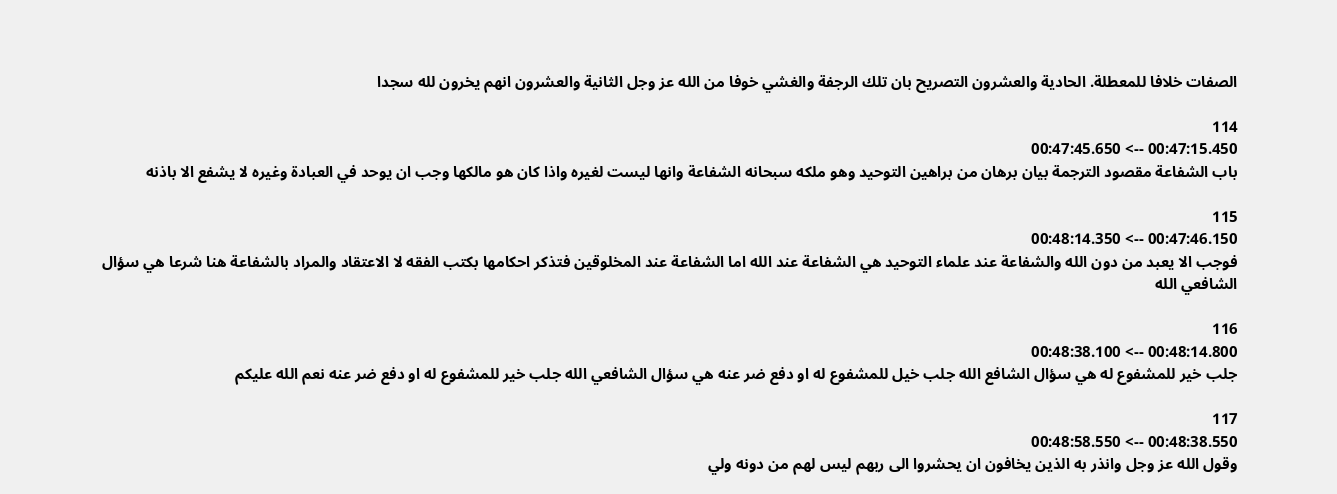الصفات خلافا للمعطلة. الحادية والعشرون التصريح بان تلك الرجفة والغشي خوفا من الله عز وجل الثانية والعشرون انهم يخرون لله سجدا

114
00:47:15.450 --> 00:47:45.650
باب الشفاعة مقصود الترجمة بيان برهان من براهين التوحيد وهو ملكه سبحانه الشفاعة وانها ليست لغيره واذا كان هو مالكها وجب ان يوحد في العبادة وغيره لا يشفع الا باذنه

115
00:47:46.150 --> 00:48:14.350
فوجب الا يعبد من دون الله والشفاعة عند علماء التوحيد هي الشفاعة عند الله اما الشفاعة عند المخلوقين فتذكر احكامها بكتب الفقه لا الاعتقاد والمراد بالشفاعة هنا شرعا هي سؤال الشافعي الله

116
00:48:14.800 --> 00:48:38.100
جلب خير للمشفوع له هي سؤال الشافع الله جلب خيل للمشفوع له او دفع ضر عنه هي سؤال الشافعي الله جلب خير للمشفوع له او دفع ضر عنه نعم الله عليكم

117
00:48:38.550 --> 00:48:58.550
وقول الله عز وجل وانذر به الذين يخافون ان يحشروا الى ربهم ليس لهم من دونه ولي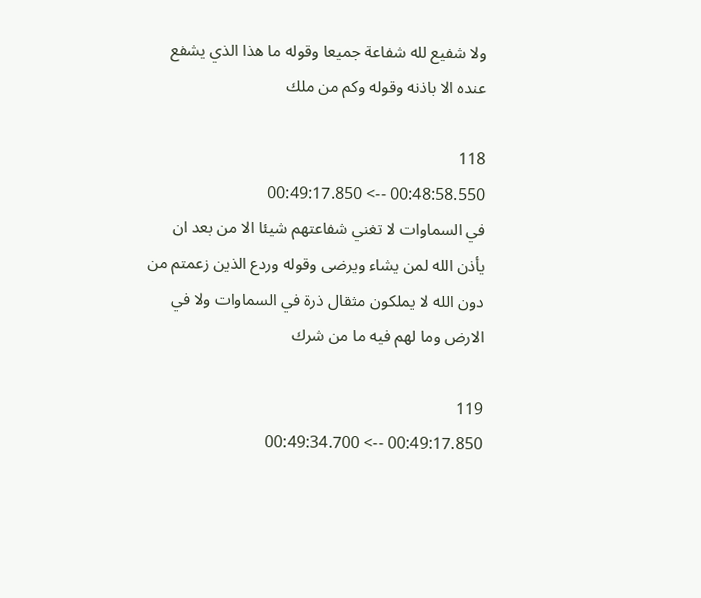ولا شفيع لله شفاعة جميعا وقوله ما هذا الذي يشفع عنده الا باذنه وقوله وكم من ملك

118
00:48:58.550 --> 00:49:17.850
في السماوات لا تغني شفاعتهم شيئا الا من بعد ان يأذن الله لمن يشاء ويرضى وقوله وردع الذين زعمتم من دون الله لا يملكون مثقال ذرة في السماوات ولا في الارض وما لهم فيه ما من شرك

119
00:49:17.850 --> 00:49:34.700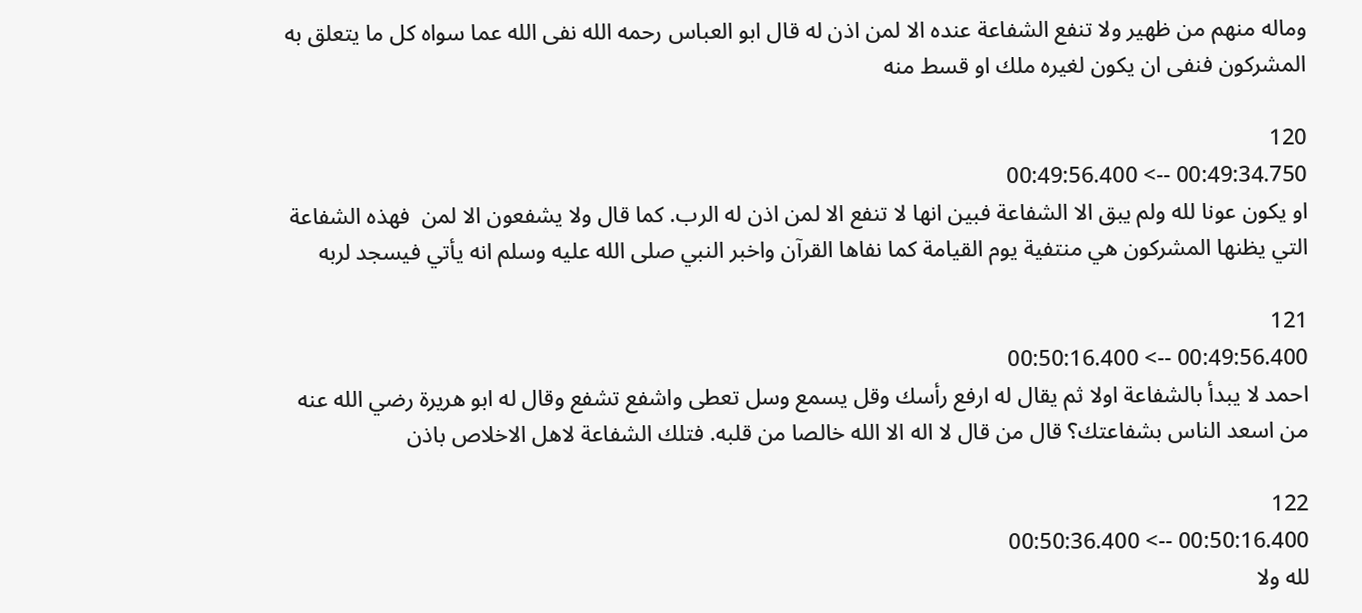وماله منهم من ظهير ولا تنفع الشفاعة عنده الا لمن اذن له قال ابو العباس رحمه الله نفى الله عما سواه كل ما يتعلق به المشركون فنفى ان يكون لغيره ملك او قسط منه

120
00:49:34.750 --> 00:49:56.400
او يكون عونا لله ولم يبق الا الشفاعة فبين انها لا تنفع الا لمن اذن له الرب. كما قال ولا يشفعون الا لمن  فهذه الشفاعة التي يظنها المشركون هي منتفية يوم القيامة كما نفاها القرآن واخبر النبي صلى الله عليه وسلم انه يأتي فيسجد لربه

121
00:49:56.400 --> 00:50:16.400
احمد لا يبدأ بالشفاعة اولا ثم يقال له ارفع رأسك وقل يسمع وسل تعطى واشفع تشفع وقال له ابو هريرة رضي الله عنه من اسعد الناس بشفاعتك؟ قال من قال لا اله الا الله خالصا من قلبه. فتلك الشفاعة لاهل الاخلاص باذن

122
00:50:16.400 --> 00:50:36.400
لله ولا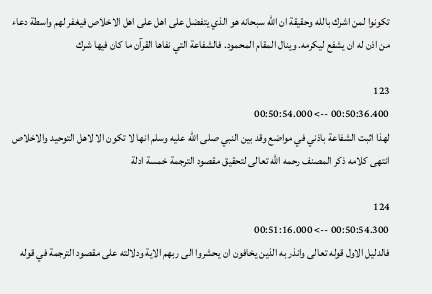تكونوا لمن اشرك بالله وحقيقة ان الله سبحانه هو الذي يتفضل على اهل على اهل الاخلاص فيغفر لهم واسطة دعاء من اذن له ان يشفع ليكرمه. وينال المقام المحمود. فالشفاعة التي نفاها القرآن ما كان فيها شرك

123
00:50:36.400 --> 00:50:54.000
لهذا اثبت الشفاعة باذني في مواضع وقد بين النبي صلى الله عليه وسلم انها لا تكون الا لاهل التوحيد والاخلاص انتهى كلامه ذكر المصنف رحمه الله تعالى لتحقيق مقصود الترجمة خمسة ادلة

124
00:50:54.300 --> 00:51:16.000
فالدليل الاول قوله تعالى وانذر به الذين يخافون ان يحشروا الى ربهم الاية ودلالته على مقصود الترجمة في قوله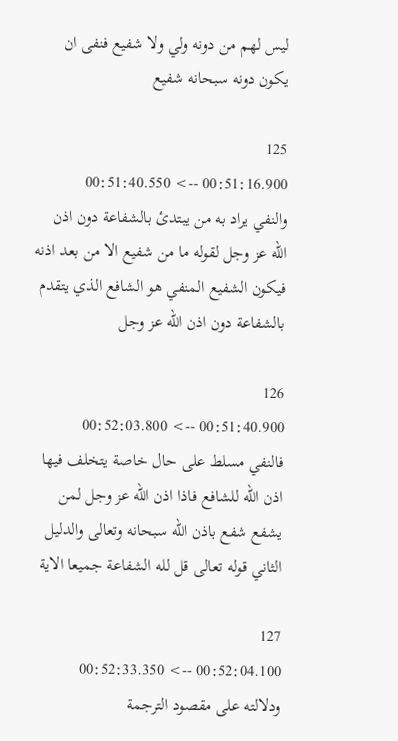ليس لهم من دونه ولي ولا شفيع فنفى ان يكون دونه سبحانه شفيع

125
00:51:16.900 --> 00:51:40.550
والنفي يراد به من يبتدئ بالشفاعة دون اذن الله عز وجل لقوله ما من شفيع الا من بعد اذنه فيكون الشفيع المنفي هو الشافع الذي يتقدم بالشفاعة دون اذن الله عز وجل

126
00:51:40.900 --> 00:52:03.800
فالنفي مسلط على حال خاصة يتخلف فيها اذن الله للشافع فاذا اذن الله عز وجل لمن يشفع شفع باذن الله سبحانه وتعالى والدليل الثاني قوله تعالى قل لله الشفاعة جميعا الاية

127
00:52:04.100 --> 00:52:33.350
ودلالته على مقصود الترجمة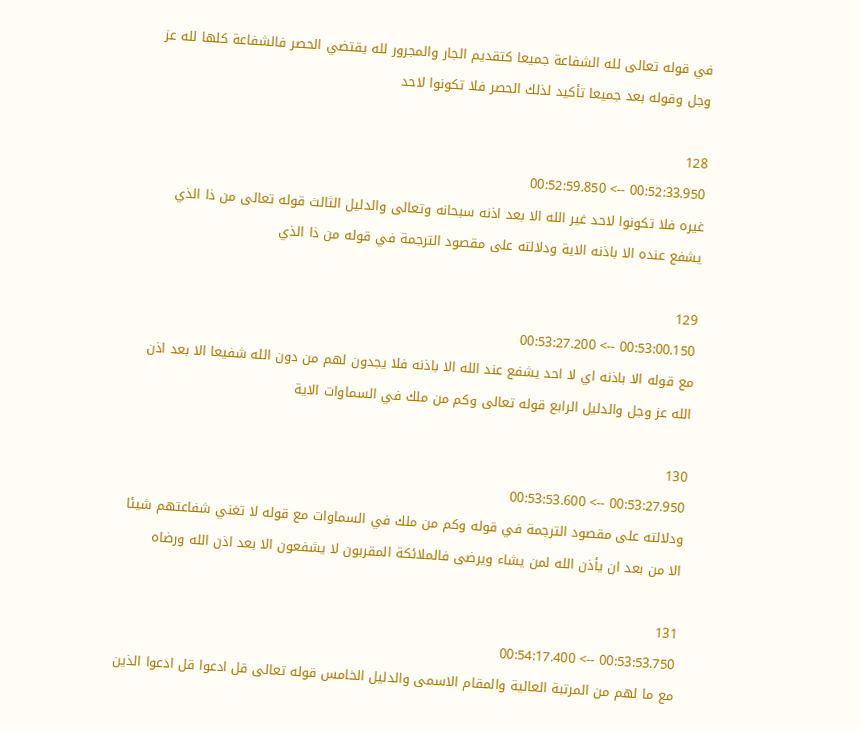في قوله تعالى لله الشفاعة جميعا كتقديم الجار والمجرور لله يقتضي الحصر فالشفاعة كلها لله عز وجل وقوله بعد جميعا تأكيد لذلك الحصر فلا تكونوا لاحد

128
00:52:33.950 --> 00:52:59.850
غيره فلا تكونوا لاحد غير الله الا بعد اذنه سبحانه وتعالى والدليل الثالث قوله تعالى من ذا الذي يشفع عنده الا باذنه الاية ودلالته على مقصود الترجمة في قوله من ذا الذي

129
00:53:00.150 --> 00:53:27.200
مع قوله الا باذنه اي لا احد يشفع عند الله الا باذنه فلا يجدون لهم من دون الله شفيعا الا بعد اذن الله عز وجل والدليل الرابع قوله تعالى وكم من ملك في السماوات الاية

130
00:53:27.950 --> 00:53:53.600
ودلالته على مقصود الترجمة في قوله وكم من ملك في السماوات مع قوله لا تغني شفاعتهم شيئا الا من بعد ان يأذن الله لمن يشاء ويرضى فالملائكة المقربون لا يشفعون الا بعد اذن الله ورضاه

131
00:53:53.750 --> 00:54:17.400
مع ما لهم من المرتبة العالية والمقام الاسمى والدليل الخامس قوله تعالى قل ادعوا قل ادعوا الذين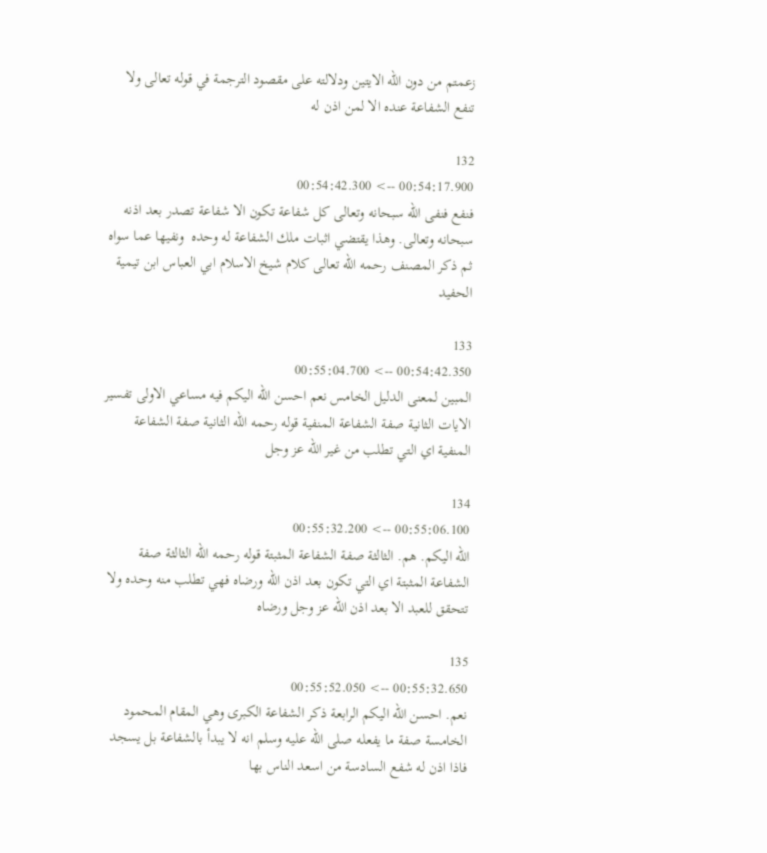زعمتم من دون الله الايتين ودلالته على مقصود الترجمة في قوله تعالى ولا تنفع الشفاعة عنده الا لمن اذن له

132
00:54:17.900 --> 00:54:42.300
فنفع فنفى الله سبحانه وتعالى كل شفاعة تكون الا شفاعة تصدر بعد اذنه سبحانه وتعالى. وهذا يقتضي اثبات ملك الشفاعة له وحده  ونفيها عما سواه ثم ذكر المصنف رحمه الله تعالى كلام شيخ الاسلام ابي العباس ابن تيمية الحفيد

133
00:54:42.350 --> 00:55:04.700
المبين لمعنى الدليل الخامس نعم احسن الله اليكم فيه مساعي الاولى تفسير الايات الثانية صفة الشفاعة المنفية قوله رحمه الله الثانية صفة الشفاعة المنفية اي التي تطلب من غير الله عز وجل

134
00:55:06.100 --> 00:55:32.200
الله اليكم. هم. الثالثة صفة الشفاعة المثبتة قوله رحمه الله الثالثة صفة الشفاعة المثبتة اي التي تكون بعد اذن الله ورضاه فهي تطلب منه وحده ولا تتحقق للعبد الا بعد اذن الله عز وجل ورضاه

135
00:55:32.650 --> 00:55:52.050
نعم. احسن الله اليكم الرابعة ذكر الشفاعة الكبرى وهي المقام المحمود الخامسة صفة ما يفعله صلى الله عليه وسلم انه لا يبدأ بالشفاعة بل يسجد فاذا اذن له شفع السادسة من اسعد الناس بها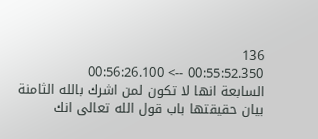136
00:55:52.350 --> 00:56:26.100
السابعة انها لا تكون لمن اشرك بالله الثامنة بيان حقيقتها باب قول الله تعالى انك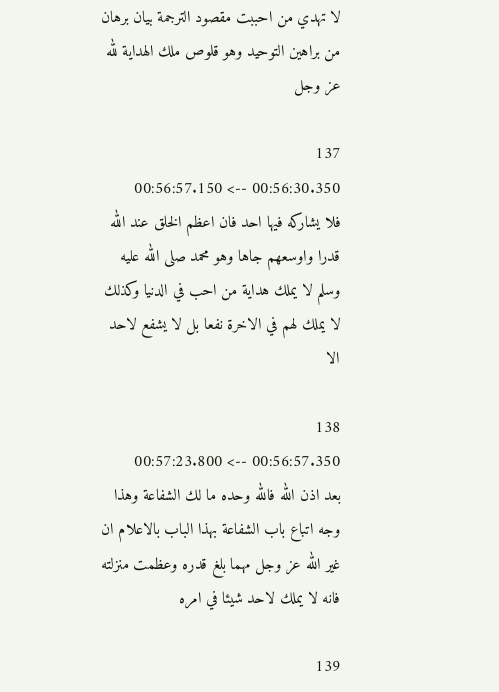لا تهدي من احببت مقصود الترجمة بيان برهان من براهين التوحيد وهو قلوص ملك الهداية لله عز وجل

137
00:56:30.350 --> 00:56:57.150
فلا يشاركه فيها احد فان اعظم الخلق عند الله قدرا واوسعهم جاها وهو محمد صلى الله عليه وسلم لا يملك هداية من احب في الدنيا وكذلك لا يملك لهم في الاخرة نفعا بل لا يشفع لاحد الا

138
00:56:57.350 --> 00:57:23.800
بعد اذن الله فالله وحده ما لك الشفاعة وهذا وجه اتباع باب الشفاعة بهذا الباب بالاعلام ان غير الله عز وجل مهما بلغ قدره وعظمت منزلته فانه لا يملك لاحد شيئا في امره

139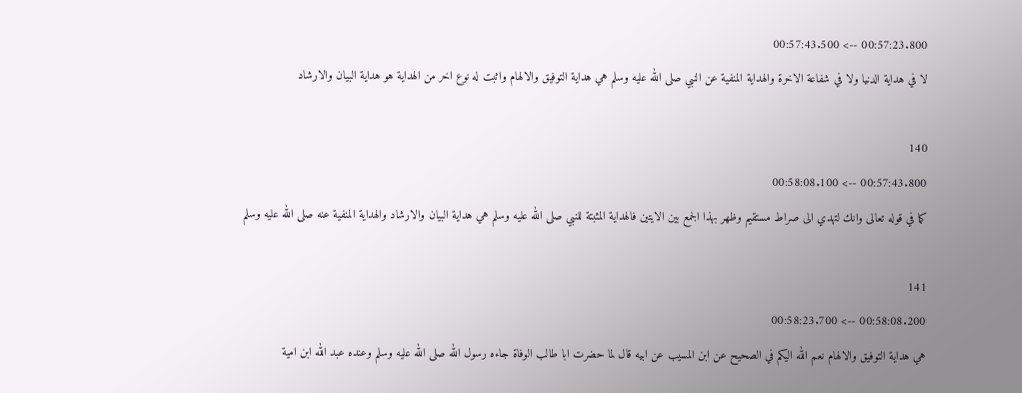00:57:23.800 --> 00:57:43.500
لا في هداية الدنيا ولا في شفاعة الاخرة والهداية المنفية عن النبي صلى الله عليه وسلم هي هداية التوفيق والالهام واثبت له نوع اخر من الهداية هو هداية البيان والارشاد

140
00:57:43.800 --> 00:58:08.100
كما في قوله تعالى وانك لتهدي الى صراط مستقيم وظهر بهذا الجمع بين الايتين فالهداية المثبتة للنبي صلى الله عليه وسلم هي هداية البيان والارشاد والهداية المنفية عنه صلى الله عليه وسلم

141
00:58:08.200 --> 00:58:23.700
هي هداية التوفيق والالهام نعم الله اليكم في الصحيح عن ابن المسيب عن ابيه قال لما حضرت ابا طالب الوفاة جاءه رسول الله صلى الله عليه وسلم وعنده عبد الله ابن امية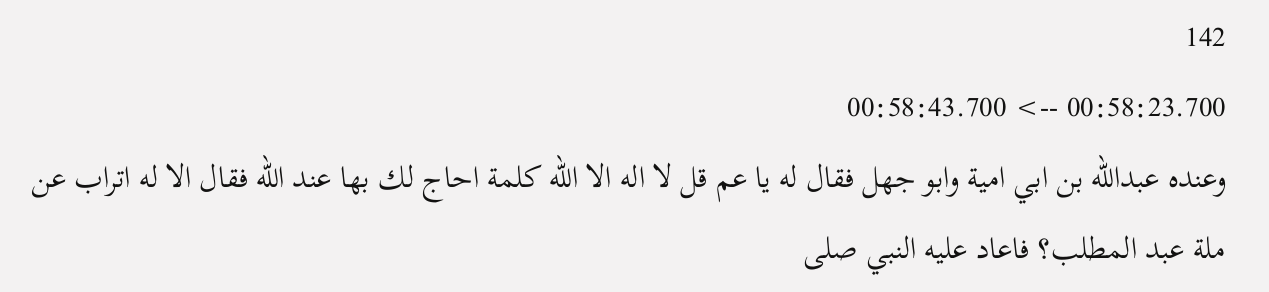142
00:58:23.700 --> 00:58:43.700
وعنده عبدالله بن ابي امية وابو جهل فقال له يا عم قل لا اله الا الله كلمة احاج لك بها عند الله فقال الا له اتراب عن ملة عبد المطلب؟ فاعاد عليه النبي صلى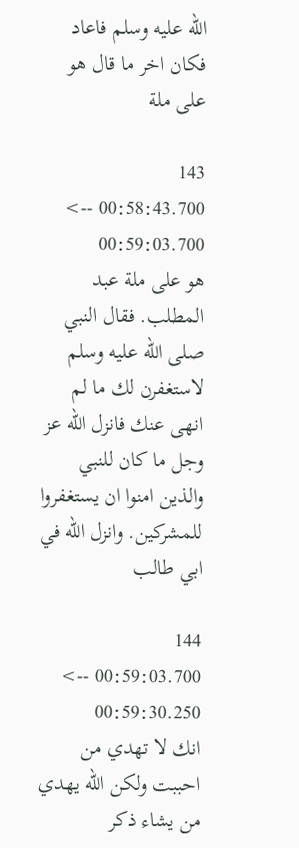الله عليه وسلم فاعاد فكان اخر ما قال هو على ملة

143
00:58:43.700 --> 00:59:03.700
هو على ملة عبد المطلب. فقال النبي صلى الله عليه وسلم لاستغفرن لك ما لم انهى عنك فانزل الله عز وجل ما كان للنبي والذين امنوا ان يستغفروا للمشركين. وانزل الله في ابي طالب

144
00:59:03.700 --> 00:59:30.250
انك لا تهدي من احببت ولكن الله يهدي من يشاء ذكر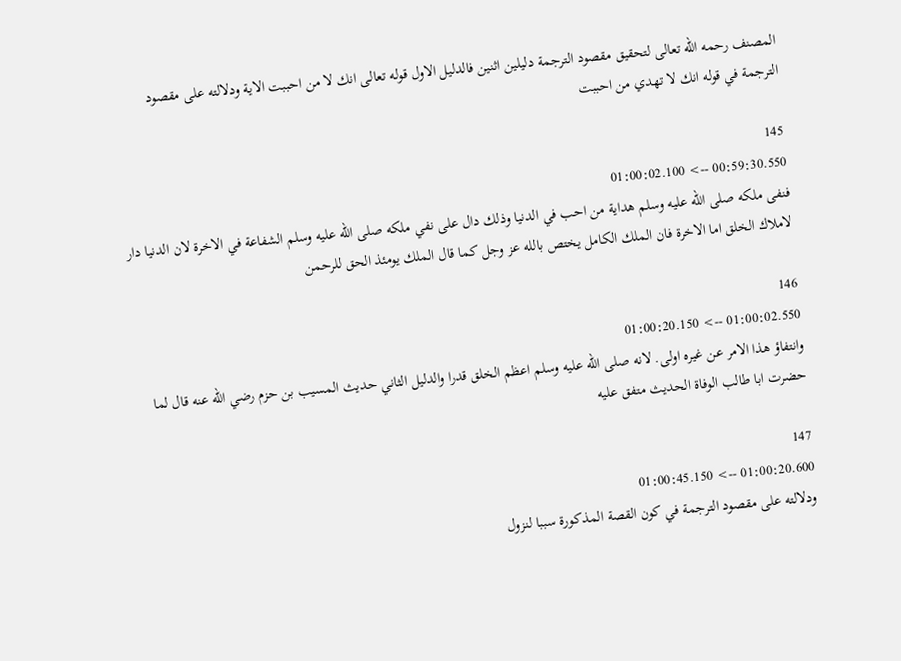المصنف رحمه الله تعالى لتحقيق مقصود الترجمة دليلين اثنين فالدليل الاول قوله تعالى انك لا من احببت الاية ودلالته على مقصود الترجمة في قوله انك لا تهدي من احببت

145
00:59:30.550 --> 01:00:02.100
فنفى ملكه صلى الله عليه وسلم هداية من احب في الدنيا وذلك دال على نفي ملكه صلى الله عليه وسلم الشفاعة في الاخرة لان الدنيا دار لاملاك الخلق اما الاخرة فان الملك الكامل يختص بالله عز وجل كما قال الملك يومئذ الحق للرحمن

146
01:00:02.550 --> 01:00:20.150
وانتفاؤ هذا الامر عن غيره اولى. لانه صلى الله عليه وسلم اعظم الخلق قدرا والدليل الثاني حديث المسيب بن حزم رضي الله عنه قال لما حضرت ابا طالب الوفاة الحديث متفق عليه

147
01:00:20.600 --> 01:00:45.150
ودلالته على مقصود الترجمة في كون القصة المذكورة سببا لنزول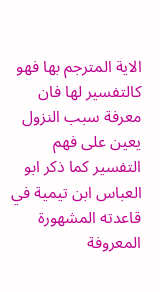الاية المترجم بها فهو كالتفسير لها فان معرفة سبب النزول يعين على فهم التفسير كما ذكر ابو العباس ابن تيمية في قاعدته المشهورة المعروفة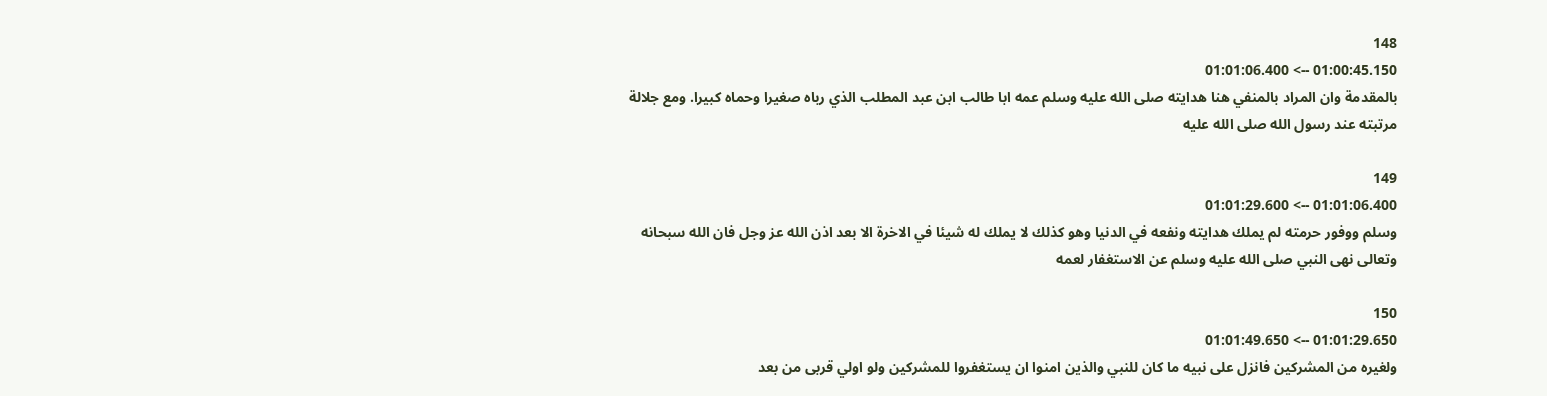148
01:00:45.150 --> 01:01:06.400
بالمقدمة وان المراد بالمنفي هنا هدايته صلى الله عليه وسلم عمه ابا طالب ابن عبد المطلب الذي رباه صغيرا وحماه كبيرا. ومع جلالة مرتبته عند رسول الله صلى الله عليه

149
01:01:06.400 --> 01:01:29.600
وسلم ووفور حرمته لم يملك هدايته ونفعه في الدنيا وهو كذلك لا يملك له شيئا في الاخرة الا بعد اذن الله عز وجل فان الله سبحانه وتعالى نهى النبي صلى الله عليه وسلم عن الاستغفار لعمه

150
01:01:29.650 --> 01:01:49.650
ولغيره من المشركين فانزل على نبيه ما كان للنبي والذين امنوا ان يستغفروا للمشركين ولو اولي قربى من بعد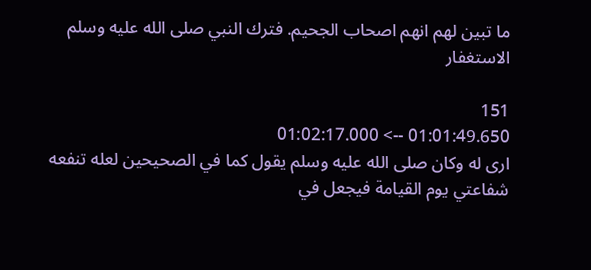ما تبين لهم انهم اصحاب الجحيم. فترك النبي صلى الله عليه وسلم الاستغفار

151
01:01:49.650 --> 01:02:17.000
ارى له وكان صلى الله عليه وسلم يقول كما في الصحيحين لعله تنفعه شفاعتي يوم القيامة فيجعل في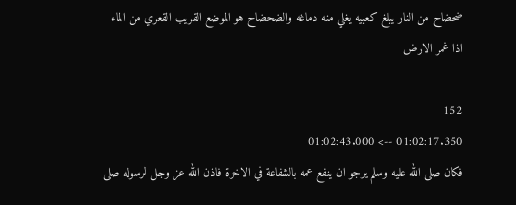ضحضاح من النار يبلغ كعبيه يغلي منه دماغه والضحضاح هو الموضع القريب القعري من الماء اذا غمر الارض

152
01:02:17.350 --> 01:02:43.000
فكان صلى الله عليه وسلم يرجو ان ينفع عمه بالشفاعة في الاخرة فاذن الله عز وجل لرسوله صلى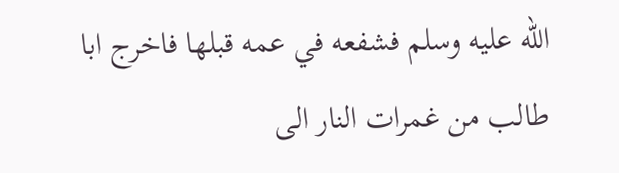الله عليه وسلم فشفعه في عمه قبلها فاخرج ابا طالب من غمرات النار الى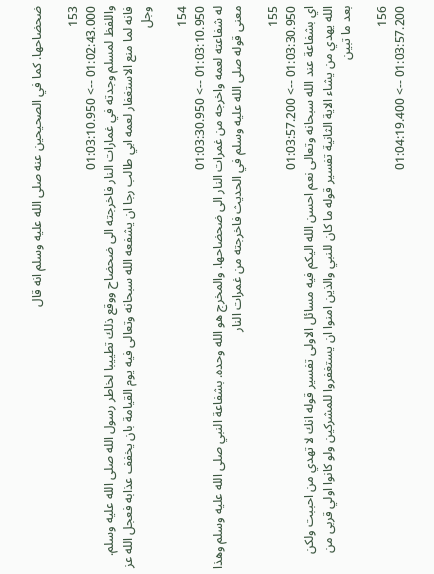ضحضاحها. كما في الصحيحين عنه صلى الله عليه وسلم انه قال

153
01:02:43.000 --> 01:03:10.950
واللفظ لمسلم وجدته في غمارات النار فاخرجته الى ضحضاح ووقع ذلك تطييبا لخاطر رسول الله صلى الله عليه وسلم. فانه لما منع الاستغفار لعمه ابي طالب رجا ان يشفعه الله سبحانه وتعالى فيه يوم القيامة بان يخفف عذابه فعجل الله عز وجل

154
01:03:10.950 --> 01:03:30.950
له شفاعته لعمه واخرجه من غمرات النار الى ضحضاحها. والمخرج هو الله وحده. بشفاعة النبي صلى الله عليه وسلم وهذا معنى قوله صلى الله عليه وسلم في الحديث فاخرجته من غمرات النار

155
01:03:30.950 --> 01:03:57.200
اي بشفاعة عند الله سبحانه وتعالى نعم احسن الله اليكم فيه مسائل الاولى تفسير قوله انك لا تهدي من احببت ولكن الله يهدي من يشاء الاية الثانية تفسير قوله ما كان للنبي والذين امنوا ان يستغفروا للمشركين ولو كانوا اولي قربى من بعد ما تبين

156
01:03:57.200 --> 01:04:19.400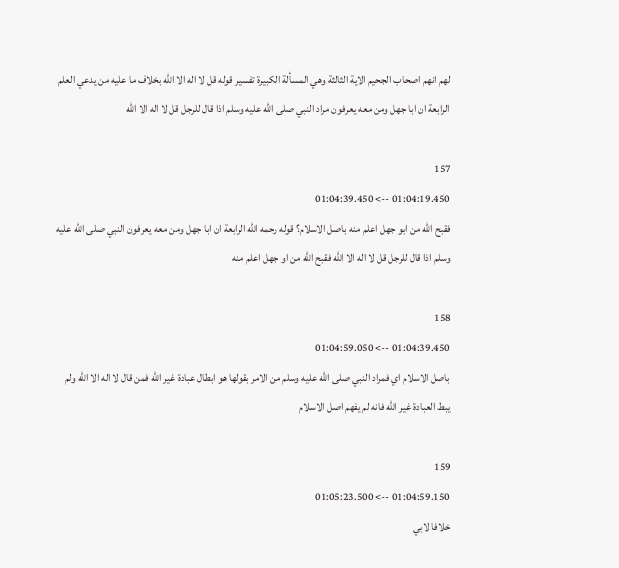لهم انهم اصحاب الجحيم الاية الثالثة وهي المسألة الكبيرة تفسير قوله قل لا اله الا الله بخلاف ما عليه من يدعي العلم الرابعة ان ابا جهل ومن معه يعرفون مراد النبي صلى الله عليه وسلم اذا قال للرجل قل لا اله الا الله

157
01:04:19.450 --> 01:04:39.450
فقبح الله من ابو جهل اعلم منه باصل الاسلام؟ قوله رحمه الله الرابعة ان ابا جهل ومن معه يعرفون النبي صلى الله عليه وسلم اذا قال للرجل قل لا اله الا الله فقبح الله من او جهل اعلم منه

158
01:04:39.450 --> 01:04:59.050
باصل الاسلام اي فمراد النبي صلى الله عليه وسلم من الامر بقولها هو ابطال عبادة غير الله فمن قال لا اله الا الله ولم يبط العبادة غير الله فانه لم يفهم اصل الاسلام

159
01:04:59.150 --> 01:05:23.500
خلافا لابي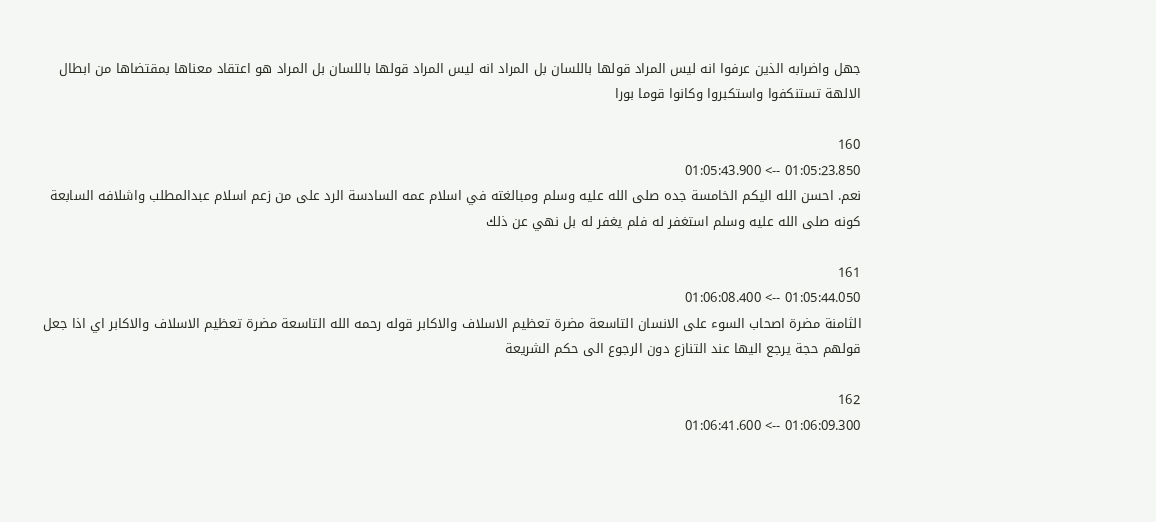جهل واضرابه الذين عرفوا انه ليس المراد قولها باللسان بل المراد انه ليس المراد قولها باللسان بل المراد هو اعتقاد معناها بمقتضاها من ابطال الالهة تستنكفوا واستكبروا وكانوا قوما بورا

160
01:05:23.850 --> 01:05:43.900
نعم. احسن الله اليكم الخامسة جده صلى الله عليه وسلم ومبالغته في اسلام عمه السادسة الرد على من زعم اسلام عبدالمطلب واشلافه السابعة كونه صلى الله عليه وسلم استغفر له فلم يغفر له بل نهي عن ذلك

161
01:05:44.050 --> 01:06:08.400
الثامنة مضرة اصحاب السوء على الانسان التاسعة مضرة تعظيم الاسلاف والاكابر قوله رحمه الله التاسعة مضرة تعظيم الاسلاف والاكابر اي اذا جعل قولهم حجة يرجع اليها عند التنازع دون الرجوع الى حكم الشريعة

162
01:06:09.300 --> 01:06:41.600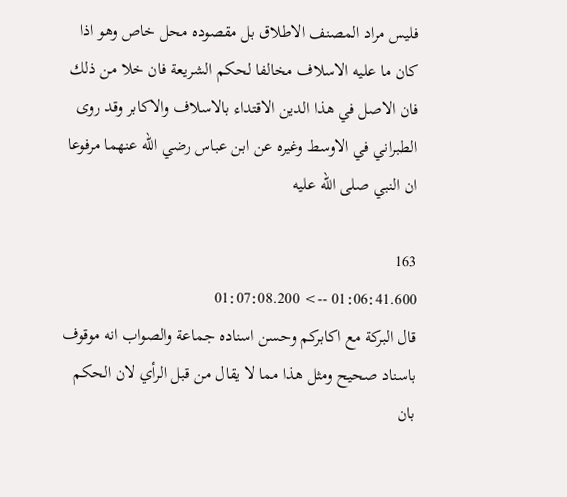فليس مراد المصنف الاطلاق بل مقصوده محل خاص وهو اذا كان ما عليه الاسلاف مخالفا لحكم الشريعة فان خلا من ذلك فان الاصل في هذا الدين الاقتداء بالاسلاف والاكابر وقد روى الطبراني في الاوسط وغيره عن ابن عباس رضي الله عنهما مرفوعا ان النبي صلى الله عليه

163
01:06:41.600 --> 01:07:08.200
قال البركة مع اكابركم وحسن اسناده جماعة والصواب انه موقوف باسناد صحيح ومثل هذا مما لا يقال من قبل الرأي لان الحكم بان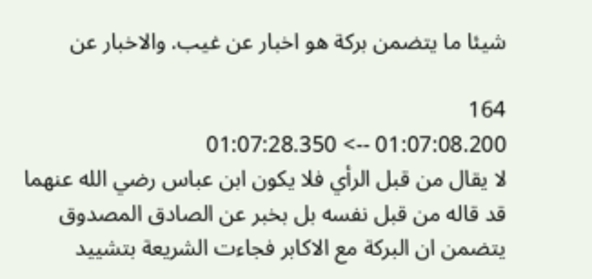شيئا ما يتضمن بركة هو اخبار عن غيب. والاخبار عن

164
01:07:08.200 --> 01:07:28.350
لا يقال من قبل الرأي فلا يكون ابن عباس رضي الله عنهما قد قاله من قبل نفسه بل بخبر عن الصادق المصدوق يتضمن ان البركة مع الاكابر فجاءت الشريعة بتشييد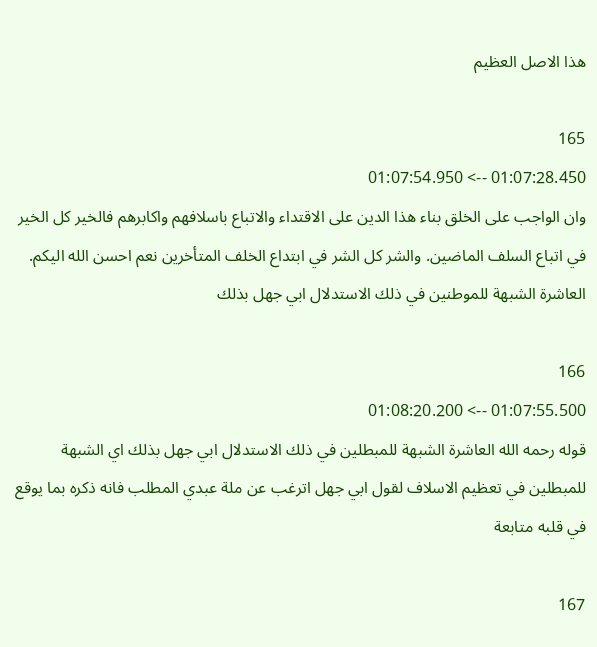هذا الاصل العظيم

165
01:07:28.450 --> 01:07:54.950
وان الواجب على الخلق بناء هذا الدين على الاقتداء والاتباع باسلافهم واكابرهم فالخير كل الخير في اتباع السلف الماضين. والشر كل الشر في ابتداع الخلف المتأخرين نعم احسن الله اليكم. العاشرة الشبهة للموطنين في ذلك الاستدلال ابي جهل بذلك

166
01:07:55.500 --> 01:08:20.200
قوله رحمه الله العاشرة الشبهة للمبطلين في ذلك الاستدلال ابي جهل بذلك اي الشبهة للمبطلين في تعظيم الاسلاف لقول ابي جهل اترغب عن ملة عبدي المطلب فانه ذكره بما يوقع في قلبه متابعة

167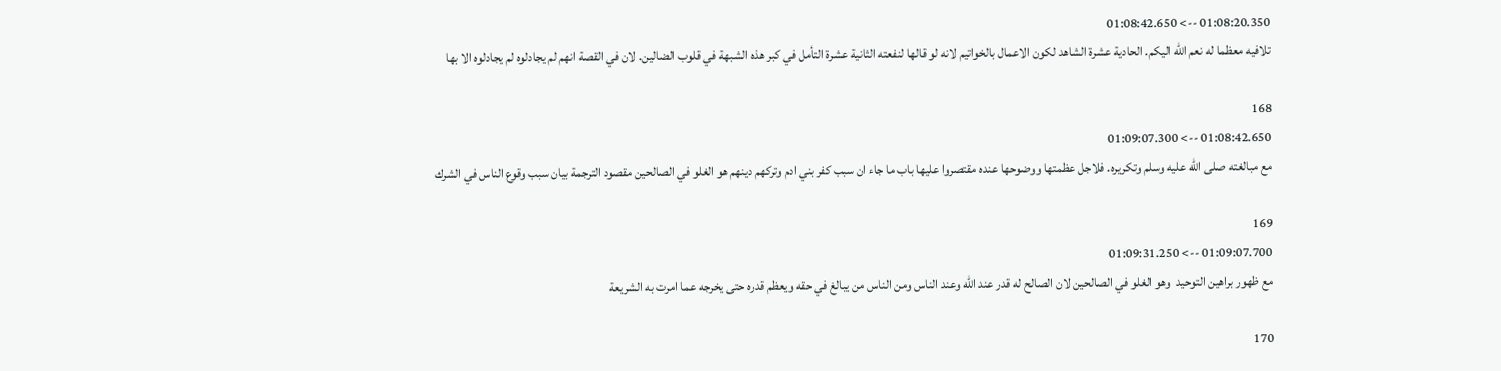01:08:20.350 --> 01:08:42.650
تلافيه معظما له نعم الله اليكم. الحادية عشرة الشاهد لكون الاعمال بالخواتيم لانه لو قالها لنفعته الثانية عشرة التأمل في كبر هذه الشبهة في قلوب الضالين. لان في القصة انهم لم يجادلوه لم يجادلوه الا بها

168
01:08:42.650 --> 01:09:07.300
مع مبالغته صلى الله عليه وسلم وتكريره. فلاجل عظمتها ووضوحها عنده مقتصروا عليها باب ما جاء ان سبب كفر بني ادم وتركهم دينهم هو الغلو في الصالحين مقصود الترجمة بيان سبب وقوع الناس في الشرك

169
01:09:07.700 --> 01:09:31.250
مع ظهور براهين التوحيد  وهو الغلو في الصالحين لان الصالح له قدر عند الله وعند الناس ومن الناس من يبالغ في حقه ويعظم قدره حتى يخرجه عما امرت به الشريعة

170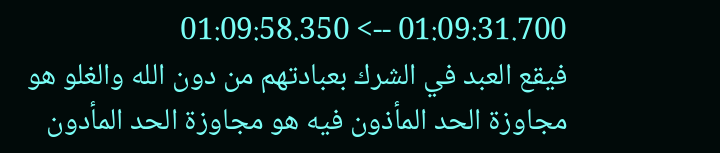01:09:31.700 --> 01:09:58.350
فيقع العبد في الشرك بعبادتهم من دون الله والغلو هو مجاوزة الحد المأذون فيه هو مجاوزة الحد المأدون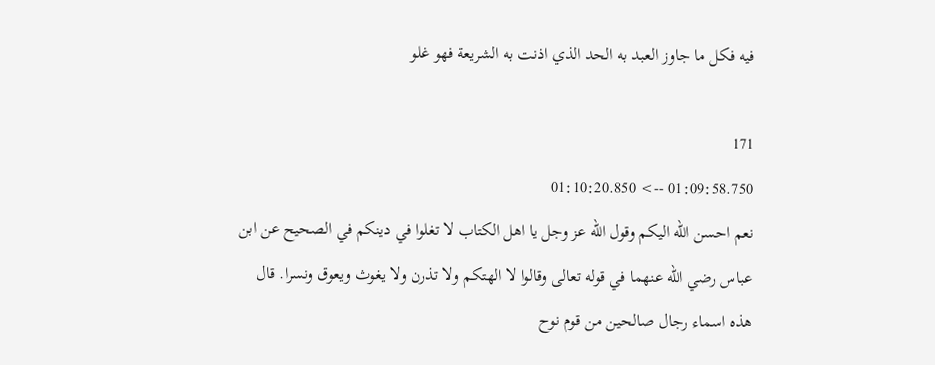فيه فكل ما جاوز العبد به الحد الذي اذنت به الشريعة فهو غلو

171
01:09:58.750 --> 01:10:20.850
نعم احسن الله اليكم وقول الله عز وجل يا اهل الكتاب لا تغلوا في دينكم في الصحيح عن ابن عباس رضي الله عنهما في قوله تعالى وقالوا لا الهتكم ولا تذرن ولا يغوث ويعوق ونسرا. قال هذه اسماء رجال صالحين من قوم نوح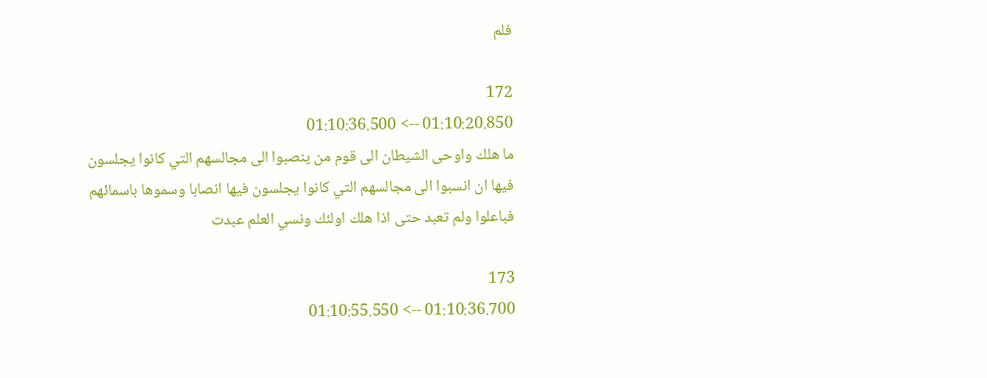فلم

172
01:10:20.850 --> 01:10:36.500
ما هلك واوحى الشيطان الى قوم من ينصبوا الى مجالسهم التي كانوا يجلسون فيها ان انسبوا الى مجالسهم التي كانوا يجلسون فيها انصابا وسموها باسمائهم فباعلوا ولم تعبد حتى اذا هلك اولئك ونسي العلم عبدت

173
01:10:36.700 --> 01:10:55.550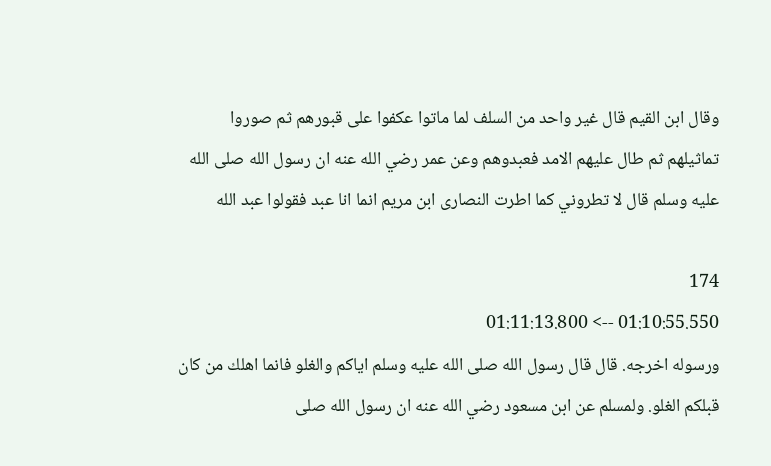وقال ابن القيم قال غير واحد من السلف لما ماتوا عكفوا على قبورهم ثم صوروا تماثيلهم ثم طال عليهم الامد فعبدوهم وعن عمر رضي الله عنه ان رسول الله صلى الله عليه وسلم قال لا تطروني كما اطرت النصارى ابن مريم انما انا عبد فقولوا عبد الله

174
01:10:55.550 --> 01:11:13.800
ورسوله اخرجه. قال قال رسول الله صلى الله عليه وسلم اياكم والغلو فانما اهلك من كان قبلكم الغلو. ولمسلم عن ابن مسعود رضي الله عنه ان رسول الله صلى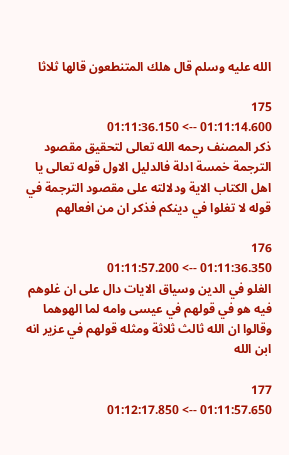الله عليه وسلم قال هلك المتنطعون قالها ثلاثا

175
01:11:14.600 --> 01:11:36.150
ذكر المصنف رحمه الله تعالى لتحقيق مقصود الترجمة خمسة ادلة فالدليل الاول قوله تعالى يا اهل الكتاب الاية ودلالته على مقصود الترجمة في قوله لا تغلوا في دينكم فذكر ان من افعالهم

176
01:11:36.350 --> 01:11:57.200
الغلو في الدين وسياق الايات دال على ان غلوهم فيه هو في قولهم في عيسى وامه لما الهوهما وقالوا ان الله ثالث ثلاثة ومثله قولهم في عزير انه ابن الله

177
01:11:57.650 --> 01:12:17.850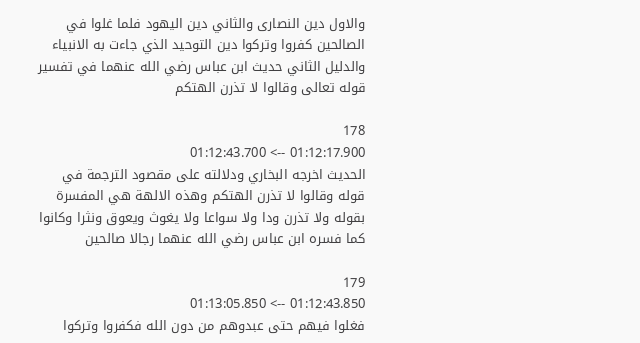والاول دين النصارى والثاني دين اليهود فلما غلوا في الصالحين كفروا وتركوا دين التوحيد الذي جاءت به الانبياء والدليل الثاني حديث ابن عباس رضي الله عنهما في تفسير قوله تعالى وقالوا لا تذرن الهتكم

178
01:12:17.900 --> 01:12:43.700
الحديث اخرجه البخاري ودلالته على مقصود الترجمة في قوله وقالوا لا تذرن الهتكم وهذه الالهة هي المفسرة بقوله ولا تذرن ودا ولا سواعا ولا يغوث ويعوق ونثرا وكانوا كما فسره ابن عباس رضي الله عنهما رجالا صالحين

179
01:12:43.850 --> 01:13:05.850
فغلوا فيهم حتى عبدوهم من دون الله فكفروا وتركوا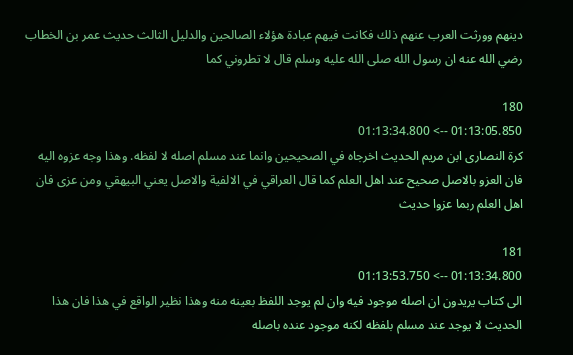دينهم وورثت العرب عنهم ذلك فكانت فيهم عبادة هؤلاء الصالحين والدليل الثالث حديث عمر بن الخطاب رضي الله عنه ان رسول الله صلى الله عليه وسلم قال لا تطروني كما

180
01:13:05.850 --> 01:13:34.800
كرة النصارى ابن مريم الحديث اخرجاه في الصحيحين وانما عند مسلم اصله لا لفظه. وهذا وجه عزوه اليه فان العزو بالاصل صحيح عند اهل العلم كما قال العراقي في الالفية والاصل يعني البيهقي ومن عزى فان اهل العلم ربما عزوا حديث

181
01:13:34.800 --> 01:13:53.750
الى كتاب يريدون ان اصله موجود فيه وان لم يوجد اللفظ بعينه منه وهذا نظير الواقع في هذا فان هذا الحديث لا يوجد عند مسلم بلفظه لكنه موجود عنده باصله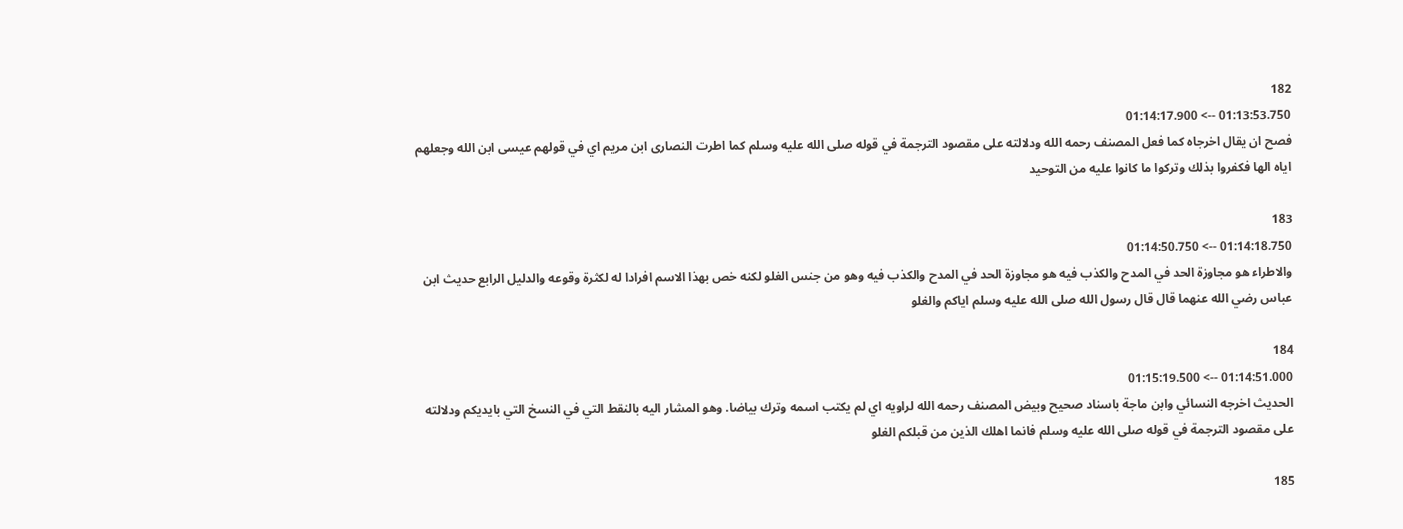182
01:13:53.750 --> 01:14:17.900
فصح ان يقال اخرجاه كما فعل المصنف رحمه الله ودلالته على مقصود الترجمة في قوله صلى الله عليه وسلم كما اطرت النصارى ابن مريم اي في قولهم عيسى ابن الله وجعلهم اياه الها فكفروا بذلك وتركوا ما كانوا عليه من التوحيد

183
01:14:18.750 --> 01:14:50.750
والاطراء هو مجاوزة الحد في المدح والكذب فيه هو مجاوزة الحد في المدح والكذب فيه وهو من جنس الغلو لكنه خص بهذا الاسم افرادا له لكثرة وقوعه والدليل الرابع حديث ابن عباس رضي الله عنهما قال قال رسول الله صلى الله عليه وسلم اياكم والغلو

184
01:14:51.000 --> 01:15:19.500
الحديث اخرجه النسائي وابن ماجة باسناد صحيح وبيض المصنف رحمه الله لراويه اي لم يكتب اسمه وترك بياضا. وهو المشار اليه بالنقط التي في النسخ التي بايديكم ودلالته على مقصود الترجمة في قوله صلى الله عليه وسلم فانما اهلك الذين من قبلكم الغلو

185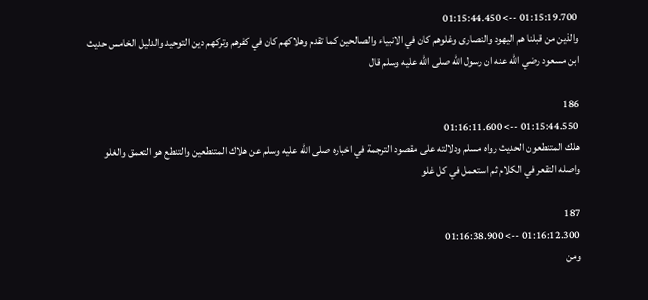01:15:19.700 --> 01:15:44.450
والذين من قبلنا هم اليهود والنصارى وغلوهم كان في الانبياء والصالحين كما تقدم وهلاكهم كان في كفرهم وتركهم دين التوحيد والدليل الخامس حديث ابن مسعود رضي الله عنه ان رسول الله صلى الله عليه وسلم قال

186
01:15:44.550 --> 01:16:11.600
هلك المتنطعون الحديث رواه مسلم ودلالته على مقصود الترجمة في اخباره صلى الله عليه وسلم عن هلاك المتنطعين والتنطع هو التعمق والغلو واصله التقعر في الكلام ثم استعمل في كل غلو

187
01:16:12.300 --> 01:16:38.900
ومن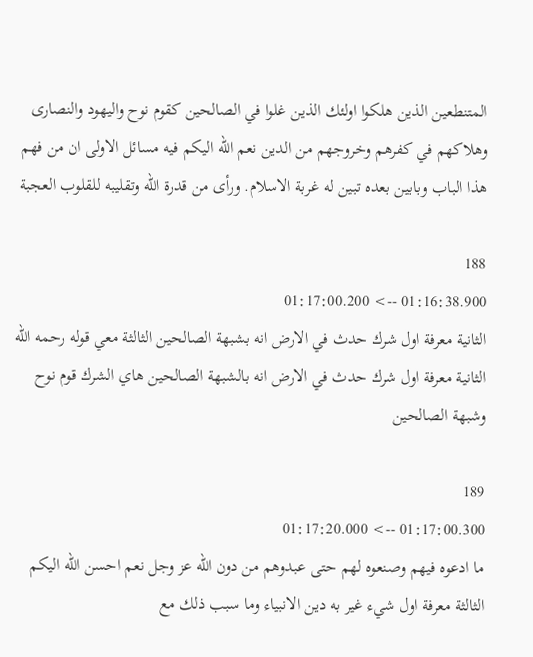المتنطعين الذين هلكوا اولئك الذين غلوا في الصالحين كقوم نوح واليهود والنصارى وهلاكهم في كفرهم وخروجهم من الدين نعم الله اليكم فيه مسائل الاولى ان من فهم هذا الباب وبابين بعده تبين له غربة الاسلام. ورأى من قدرة الله وتقليبه للقلوب العجبة

188
01:16:38.900 --> 01:17:00.200
الثانية معرفة اول شرك حدث في الارض انه بشبهة الصالحين الثالثة معي قوله رحمه الله الثانية معرفة اول شرك حدث في الارض انه بالشبهة الصالحين هاي الشرك قوم نوح وشبهة الصالحين

189
01:17:00.300 --> 01:17:20.000
ما ادعوه فيهم وصنعوه لهم حتى عبدوهم من دون الله عز وجل نعم احسن الله اليكم الثالثة معرفة اول شيء غير به دين الانبياء وما سبب ذلك مع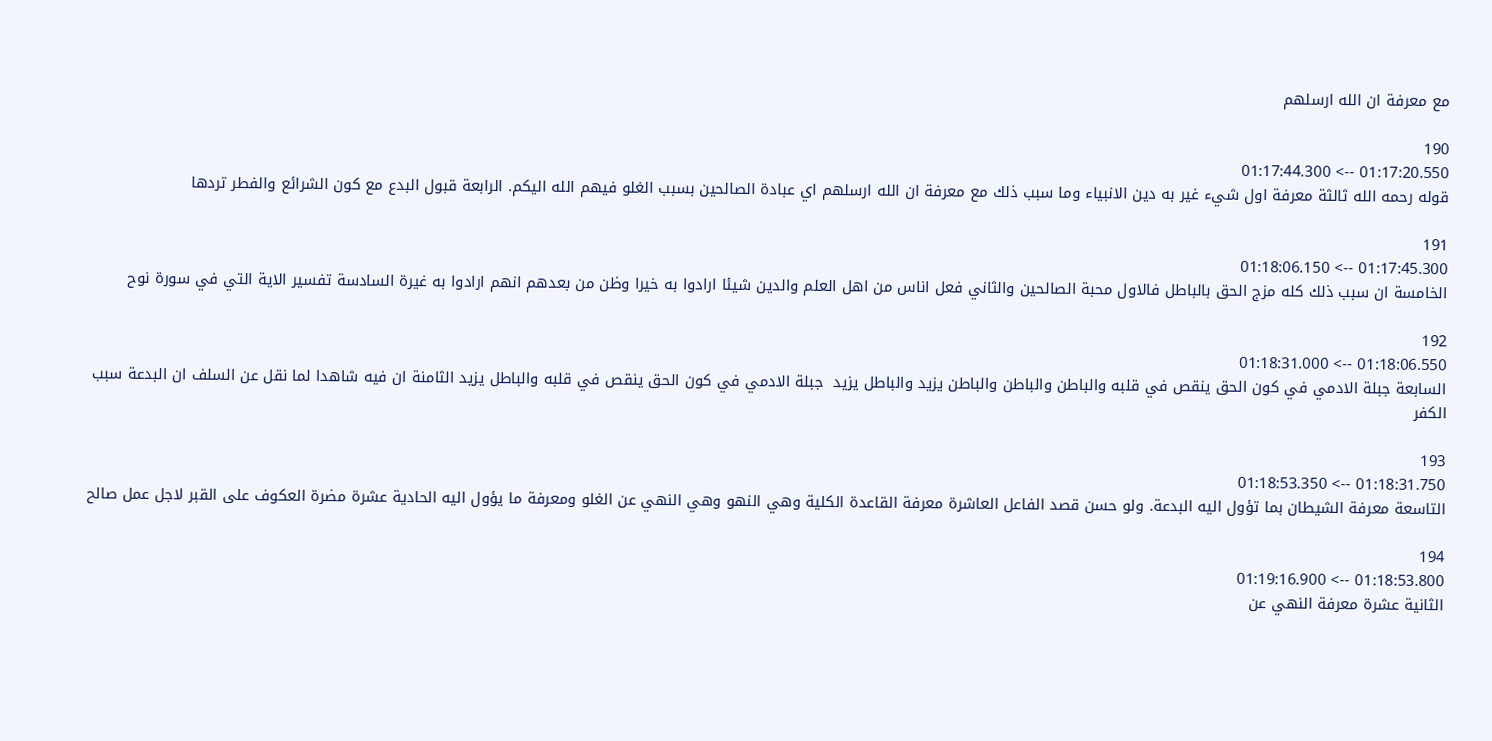مع معرفة ان الله ارسلهم

190
01:17:20.550 --> 01:17:44.300
قوله رحمه الله ثالثة معرفة اول شيء غير به دين الانبياء وما سبب ذلك مع معرفة ان الله ارسلهم اي عبادة الصالحين بسبب الغلو فيهم الله اليكم. الرابعة قبول البدع مع كون الشرائع والفطر تردها

191
01:17:45.300 --> 01:18:06.150
الخامسة ان سبب ذلك كله مزج الحق بالباطل فالاول محبة الصالحين والثاني فعل اناس من اهل العلم والدين شيئا ارادوا به خيرا وظن من بعدهم انهم ارادوا به غيرة السادسة تفسير الاية التي في سورة نوح

192
01:18:06.550 --> 01:18:31.000
السابعة جبلة الادمي في كون الحق ينقص في قلبه والباطن والباطن والباطن يزيد والباطل يزيد  جبلة الادمي في كون الحق ينقص في قلبه والباطل يزيد الثامنة ان فيه شاهدا لما نقل عن السلف ان البدعة سبب الكفر

193
01:18:31.750 --> 01:18:53.350
التاسعة معرفة الشيطان بما تؤول اليه البدعة. ولو حسن قصد الفاعل العاشرة معرفة القاعدة الكلية وهي النهو وهي النهي عن الغلو ومعرفة ما يؤول اليه الحادية عشرة مضرة العكوف على القبر لاجل عمل صالح

194
01:18:53.800 --> 01:19:16.900
الثانية عشرة معرفة النهي عن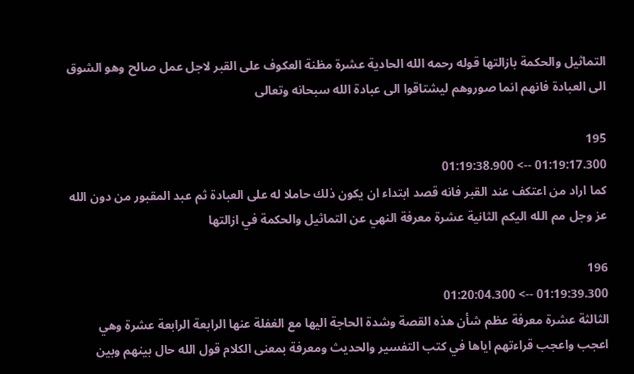التماثيل والحكمة بازالتها قوله رحمه الله الحادية عشرة مظنة العكوف على القبر لاجل عمل صالح وهو الشوق الى العبادة فانهم انما صوروهم ليشتاقوا الى عبادة الله سبحانه وتعالى

195
01:19:17.300 --> 01:19:38.900
كما اراد من اعتكف عند القبر فانه قصد ابتداء ان يكون ذلك حاملا له على العبادة ثم عبد المقبور من دون الله عز وجل مم الله اليكم الثانية عشرة معرفة النهي عن التماثيل والحكمة في ازالتها

196
01:19:39.300 --> 01:20:04.300
الثالثة عشرة معرفة عظم شأن هذه القصة وشدة الحاجة اليها مع الغفلة عنها الرابعة الرابعة عشرة وهي اعجب واعجب قراءتهم اياها في كتب التفسير والحديث ومعرفة بمعنى الكلام قول الله حال بينهم وبين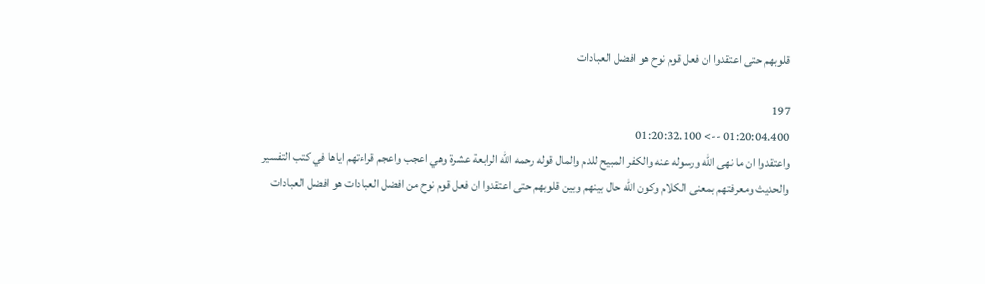قلوبهم حتى اعتقدوا ان فعل قوم نوح هو افضل العبادات

197
01:20:04.400 --> 01:20:32.100
واعتقدوا ان ما نهى الله ورسوله عنه والكفر المبيح للدم والمال قوله رحمه الله الرابعة عشرة وهي اعجب واعجم قراءتهم اياها في كتب التفسير والحديث ومعرفتهم بمعنى الكلام وكون الله حال بينهم وبين قلوبهم حتى اعتقدوا ان فعل قوم نوح من افضل العبادات هو افضل العبادات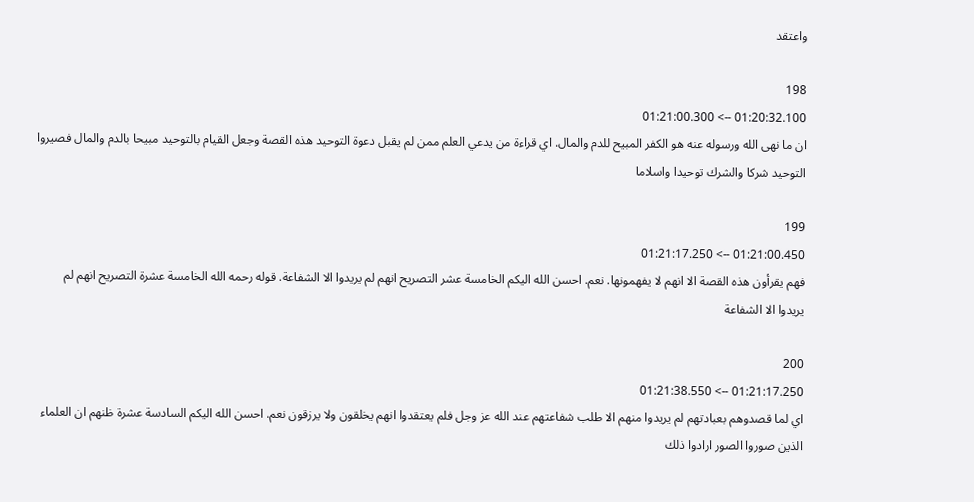واعتقد

198
01:20:32.100 --> 01:21:00.300
ان ما نهى الله ورسوله عنه هو الكفر المبيح للدم والمال. اي قراءة من يدعي العلم ممن لم يقبل دعوة التوحيد هذه القصة وجعل القيام بالتوحيد مبيحا بالدم والمال فصيروا التوحيد شركا والشرك توحيدا واسلاما

199
01:21:00.450 --> 01:21:17.250
فهم يقرأون هذه القصة الا انهم لا يفهمونها. نعم. احسن الله اليكم الخامسة عشر التصريح انهم لم يريدوا الا الشفاعة. قوله رحمه الله الخامسة عشرة التصريح انهم لم يريدوا الا الشفاعة

200
01:21:17.250 --> 01:21:38.550
اي لما قصدوهم بعبادتهم لم يريدوا منهم الا طلب شفاعتهم عند الله عز وجل فلم يعتقدوا انهم يخلقون ولا يرزقون نعم. احسن الله اليكم السادسة عشرة ظنهم ان العلماء الذين صوروا الصور ارادوا ذلك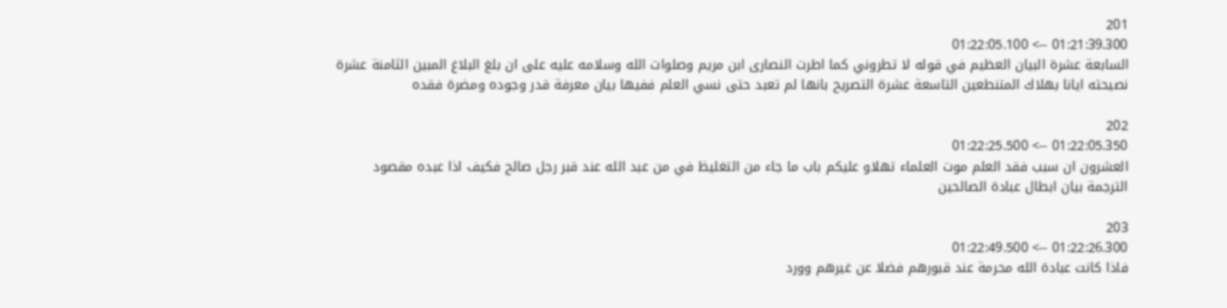201
01:21:39.300 --> 01:22:05.100
السابعة عشرة البيان العظيم في قوله لا تطروني كما اطرت النصارى ابن مريم وصلوات الله وسلامه عليه على ان بلغ البلاغ المبين الثامنة عشرة نصيحته ايانا بهلاك المتنطعين التاسعة عشرة التصريح بانها لم تعبد حتى نسي العلم ففيها بيان معرفة قدر وجوده ومضرة فقده

202
01:22:05.350 --> 01:22:25.500
العشرون ان سبب فقد العلم موت العلماء تهلاو عليكم باب ما جاء من التغليظ في من عبد الله عند قبر رجل صالح فكيف اذا عبده مقصود الترجمة بيان ابطال عبادة الصالحين

203
01:22:26.300 --> 01:22:49.500
فاذا كانت عبادة الله محرمة عند قبورهم فضلا عن غيرهم وورد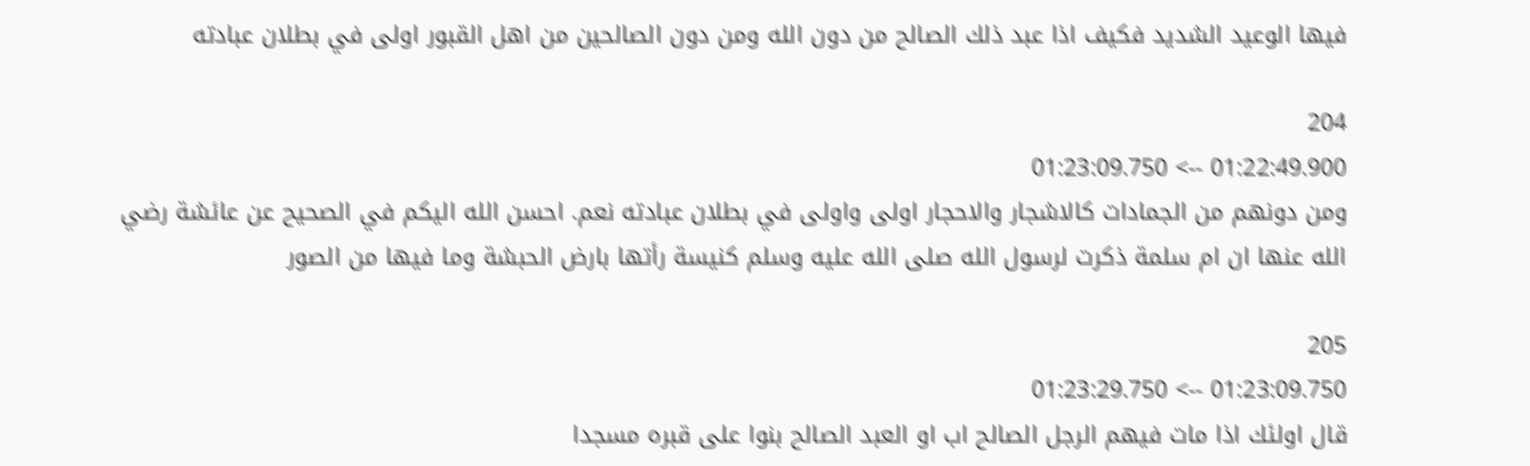فيها الوعيد الشديد فكيف اذا عبد ذلك الصالح من دون الله ومن دون الصالحين من اهل القبور اولى في بطلان عبادته

204
01:22:49.900 --> 01:23:09.750
ومن دونهم من الجمادات كالاشجار والاحجار اولى واولى في بطلان عبادته نعم. احسن الله اليكم في الصحيح عن عائشة رضي الله عنها ان ام سلمة ذكرت لرسول الله صلى الله عليه وسلم كنيسة رأتها بارض الحبشة وما فيها من الصور

205
01:23:09.750 --> 01:23:29.750
قال اولئك اذا مات فيهم الرجل الصالح اب او العبد الصالح بنوا على قبره مسجدا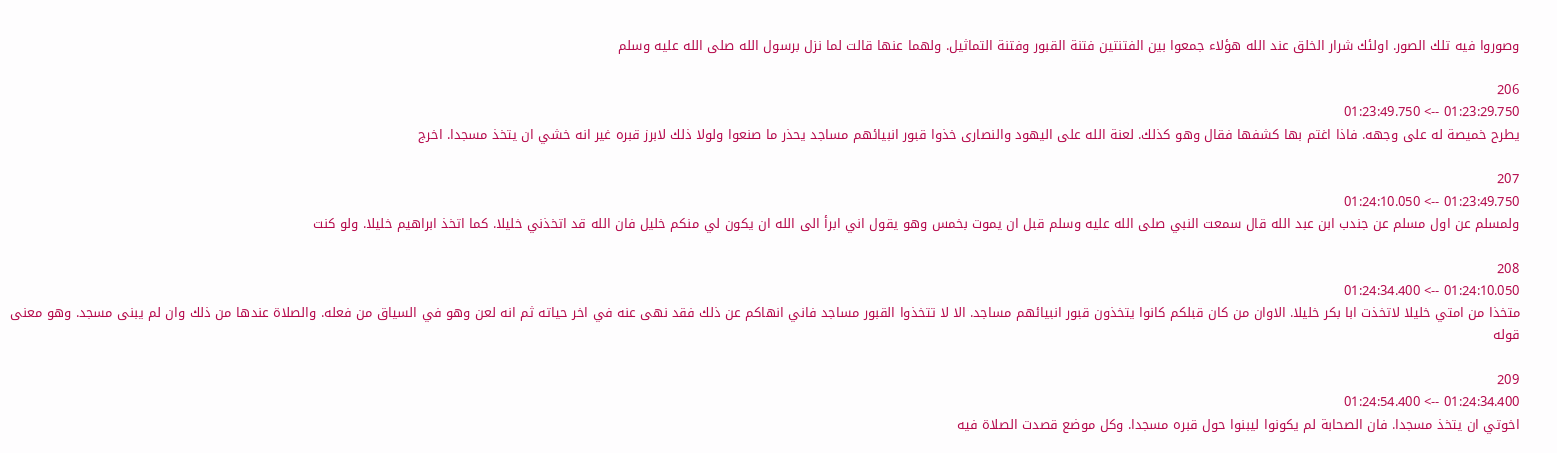وصوروا فيه تلك الصور. اولئك شرار الخلق عند الله هؤلاء جمعوا بين الفتنتين فتنة القبور وفتنة التماثيل. ولهما عنها قالت لما نزل برسول الله صلى الله عليه وسلم

206
01:23:29.750 --> 01:23:49.750
يطرح خميصة له على وجهه. فاذا اغتم بها كشفها فقال وهو كذلك. لعنة الله على اليهود والنصارى خذوا قبور انبيائهم مساجد يحذر ما صنعوا ولولا ذلك لابرز قبره غير انه خشي ان يتخذ مسجدا. اخرج

207
01:23:49.750 --> 01:24:10.050
ولمسلم عن اول مسلم عن جندب ابن عبد الله قال سمعت النبي صلى الله عليه وسلم قبل ان يموت بخمس وهو يقول اني ابرأ الى الله ان يكون لي منكم خليل فان الله قد اتخذني خليلا. كما اتخذ ابراهيم خليلا. ولو كنت

208
01:24:10.050 --> 01:24:34.400
متخذا من امتي خليلا لاتخذت ابا بكر خليلا. الاوان من كان قبلكم كانوا يتخذون قبور انبيائهم مساجد. الا لا تتخذوا القبور مساجد فاني انهاكم عن ذلك فقد نهى عنه في اخر حياته ثم انه لعن وهو في السياق من فعله. والصلاة عندها من ذلك وان لم يبنى مسجد. وهو معنى قوله

209
01:24:34.400 --> 01:24:54.400
اخوتي ان يتخذ مسجدا. فان الصحابة لم يكونوا ليبنوا حول قبره مسجدا. وكل موضع قصدت الصلاة فيه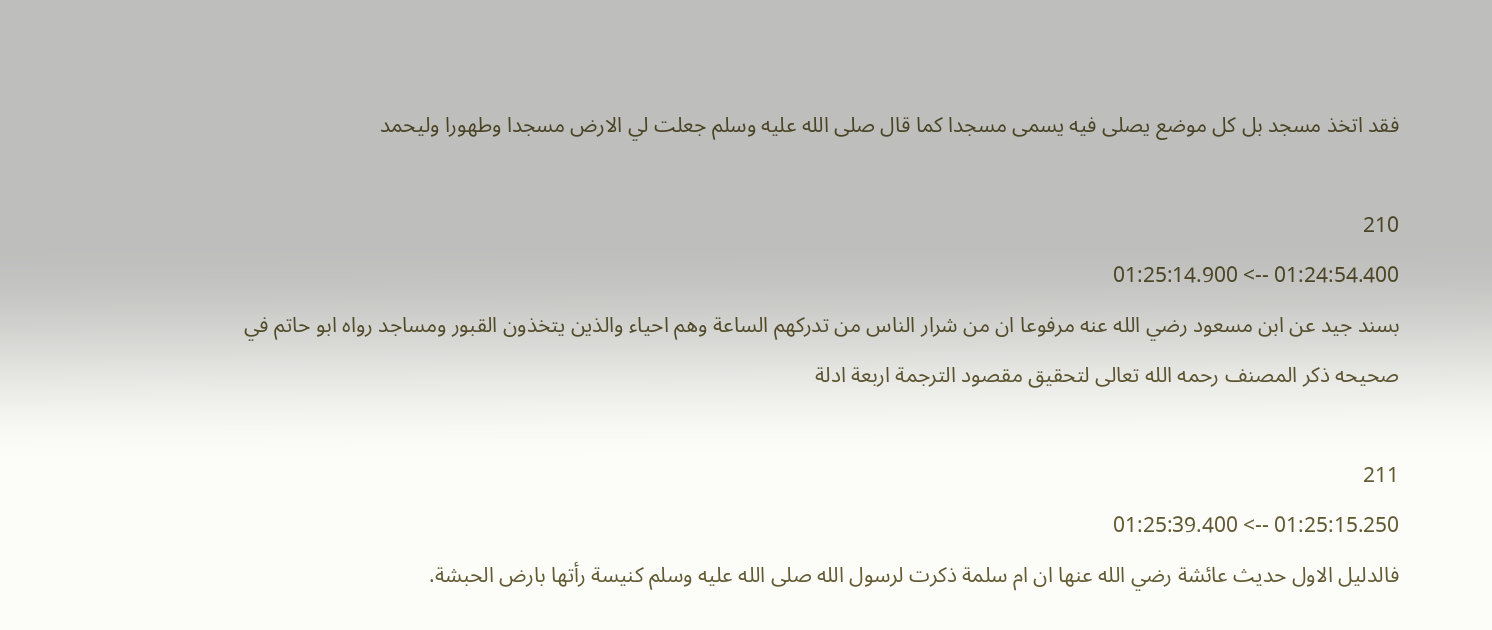فقد اتخذ مسجد بل كل موضع يصلى فيه يسمى مسجدا كما قال صلى الله عليه وسلم جعلت لي الارض مسجدا وطهورا وليحمد

210
01:24:54.400 --> 01:25:14.900
بسند جيد عن ابن مسعود رضي الله عنه مرفوعا ان من شرار الناس من تدركهم الساعة وهم احياء والذين يتخذون القبور ومساجد رواه ابو حاتم في صحيحه ذكر المصنف رحمه الله تعالى لتحقيق مقصود الترجمة اربعة ادلة

211
01:25:15.250 --> 01:25:39.400
فالدليل الاول حديث عائشة رضي الله عنها ان ام سلمة ذكرت لرسول الله صلى الله عليه وسلم كنيسة رأتها بارض الحبشة.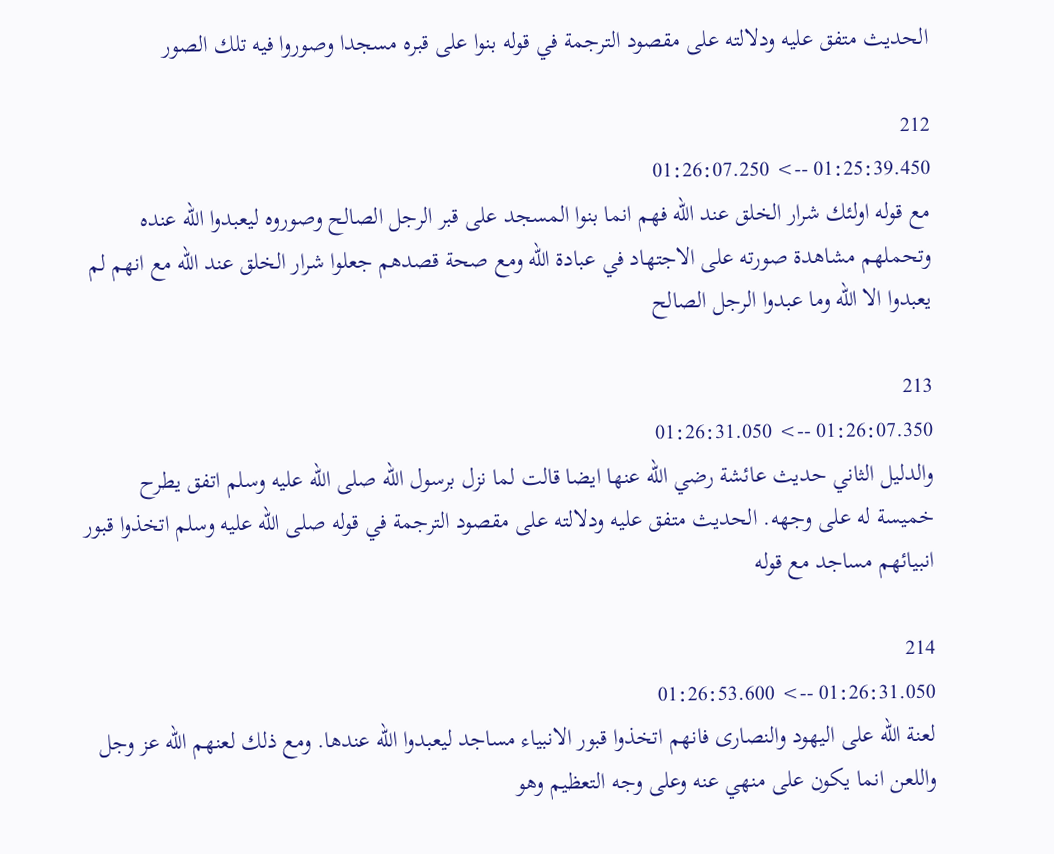الحديث متفق عليه ودلالته على مقصود الترجمة في قوله بنوا على قبره مسجدا وصوروا فيه تلك الصور

212
01:25:39.450 --> 01:26:07.250
مع قوله اولئك شرار الخلق عند الله فهم انما بنوا المسجد على قبر الرجل الصالح وصوروه ليعبدوا الله عنده وتحملهم مشاهدة صورته على الاجتهاد في عبادة الله ومع صحة قصدهم جعلوا شرار الخلق عند الله مع انهم لم يعبدوا الا الله وما عبدوا الرجل الصالح

213
01:26:07.350 --> 01:26:31.050
والدليل الثاني حديث عائشة رضي الله عنها ايضا قالت لما نزل برسول الله صلى الله عليه وسلم اتفق يطرح خميسة له على وجهه. الحديث متفق عليه ودلالته على مقصود الترجمة في قوله صلى الله عليه وسلم اتخذوا قبور انبيائهم مساجد مع قوله

214
01:26:31.050 --> 01:26:53.600
لعنة الله على اليهود والنصارى فانهم اتخذوا قبور الانبياء مساجد ليعبدوا الله عندها. ومع ذلك لعنهم الله عز وجل واللعن انما يكون على منهي عنه وعلى وجه التعظيم وهو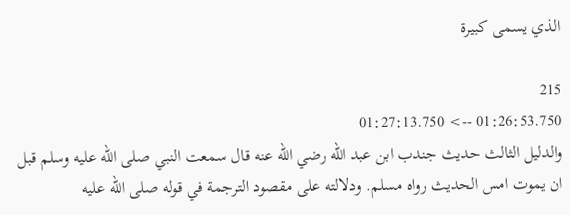الذي يسمى كبيرة

215
01:26:53.750 --> 01:27:13.750
والدليل الثالث حديث جندب ابن عبد الله رضي الله عنه قال سمعت النبي صلى الله عليه وسلم قبل ان يموت امس الحديث رواه مسلم. ودلالته على مقصود الترجمة في قوله صلى الله عليه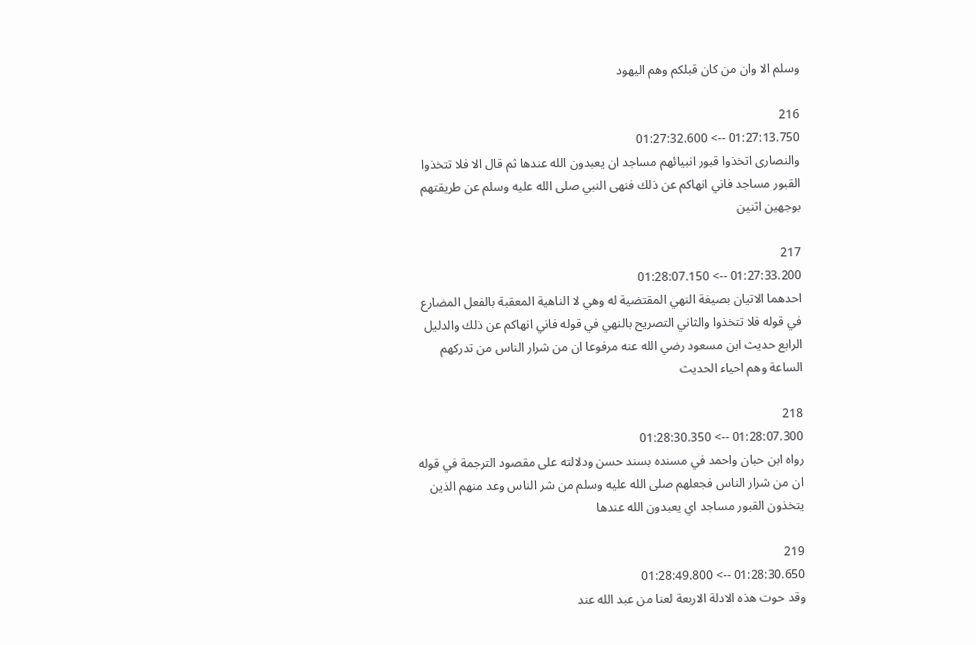وسلم الا وان من كان قبلكم وهم اليهود

216
01:27:13.750 --> 01:27:32.600
والنصارى اتخذوا قبور انبيائهم مساجد ان يعبدون الله عندها ثم قال الا فلا تتخذوا القبور مساجد فاني انهاكم عن ذلك فنهى النبي صلى الله عليه وسلم عن طريقتهم بوجهين اثنين

217
01:27:33.200 --> 01:28:07.150
احدهما الاتيان بصيغة النهي المقتضية له وهي لا الناهية المعقبة بالفعل المضارع في قوله فلا تتخذوا والثاني التصريح بالنهي في قوله فاني انهاكم عن ذلك والدليل الرابع حديث ابن مسعود رضي الله عنه مرفوعا ان من شرار الناس من تدركهم الساعة وهم احياء الحديث

218
01:28:07.300 --> 01:28:30.350
رواه ابن حبان واحمد في مسنده بسند حسن ودلالته على مقصود الترجمة في قوله ان من شرار الناس فجعلهم صلى الله عليه وسلم من شر الناس وعد منهم الذين يتخذون القبور مساجد اي يعبدون الله عندها

219
01:28:30.650 --> 01:28:49.800
وقد حوت هذه الادلة الاربعة لعنا من عبد الله عند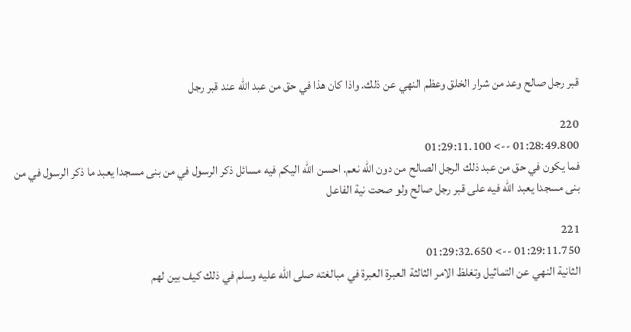قبر رجل صالح وعد من شرار الخلق وعظم النهي عن ذلك. واذا كان هذا في حق من عبد الله عند قبر رجل

220
01:28:49.800 --> 01:29:11.100
فما يكون في حق من عبد ذلك الرجل الصالح من دون الله نعم. احسن الله اليكم فيه مسائل ذكر الرسول في من بنى مسجدا يعبد ما ذكر الرسول في من بنى مسجدا يعبد الله فيه على قبر رجل صالح ولو صحت نية الفاعل

221
01:29:11.750 --> 01:29:32.650
الثانية النهي عن التماثيل وتغلظ الامر الثالثة العبرة العبرة في مبالغته صلى الله عليه وسلم في ذلك كيف بين لهم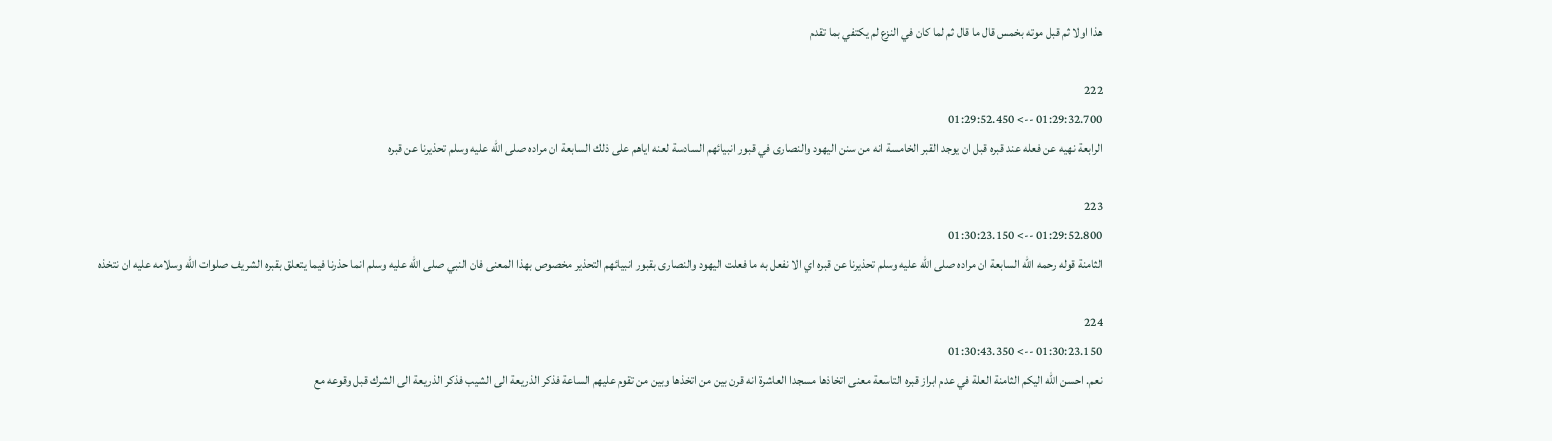هذا اولا ثم قبل موته بخمس قال ما قال ثم لما كان في النزع لم يكتفي بما تقدم

222
01:29:32.700 --> 01:29:52.450
الرابعة نهيه عن فعله عند قبره قبل ان يوجد القبر الخامسة انه من سنن اليهود والنصارى في قبور انبيائهم السادسة لعنه اياهم على ذلك السابعة ان مراده صلى الله عليه وسلم تحذيرنا عن قبره

223
01:29:52.800 --> 01:30:23.150
الثامنة قوله رحمه الله السابعة ان مراده صلى الله عليه وسلم تحذيرنا عن قبره اي الا نفعل به ما فعلت اليهود والنصارى بقبور انبيائهم التحذير مخصوص بهذا المعنى فان النبي صلى الله عليه وسلم انما حذرنا فيما يتعلق بقبره الشريف صلوات الله وسلامه عليه ان نتخذه

224
01:30:23.150 --> 01:30:43.350
نعم. احسن الله اليكم الثامنة العلة في عدم ابراز قبره التاسعة معنى اتخاذها مسجدا العاشرة انه قرن بين من اتخذها وبين من تقوم عليهم الساعة فذكر الذريعة الى الشيب فذكر الذريعة الى الشرك قبل وقوعه مع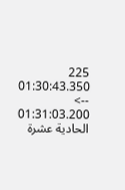225
01:30:43.350 --> 01:31:03.200
الحادية عشرة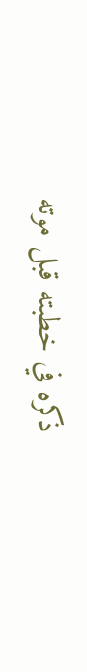ذكره في خطبته قبل موته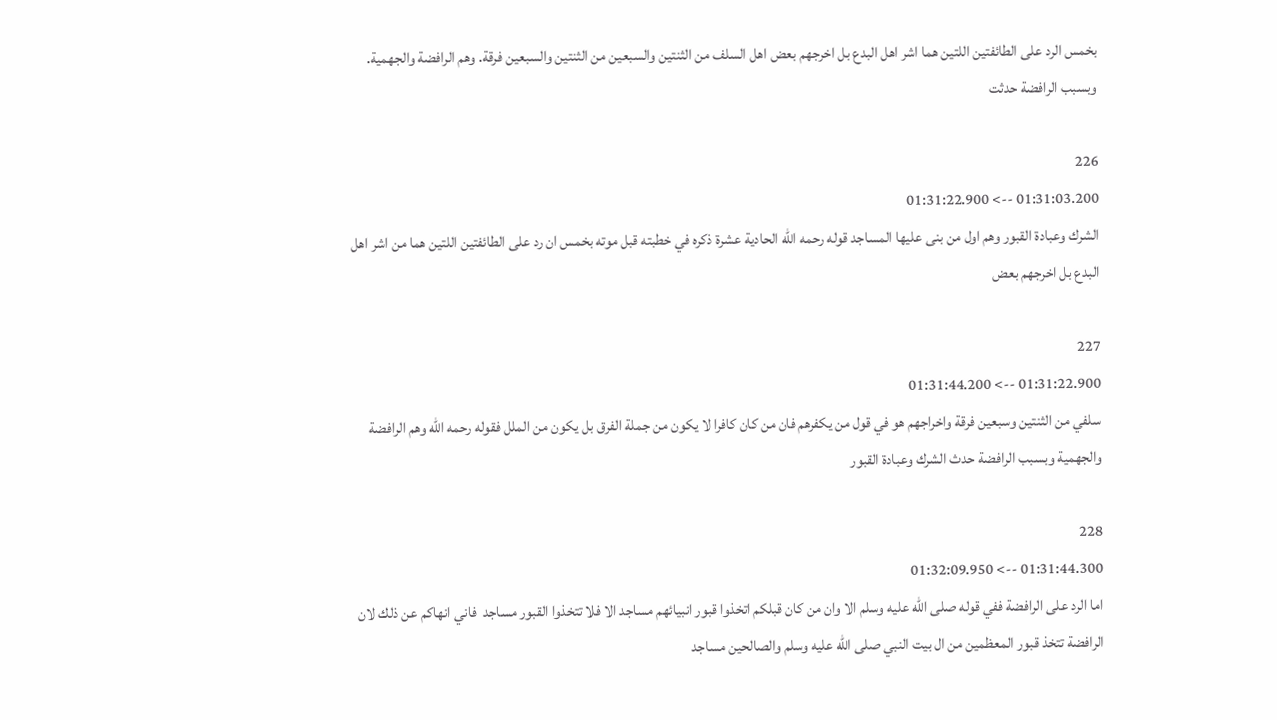بخمس الرد على الطائفتين اللتين هما اشر اهل البدع بل اخرجهم بعض اهل السلف من الثنتين والسبعين من الثنتين والسبعين فرقة. وهم الرافضة والجهمية. وبسبب الرافضة حدثت

226
01:31:03.200 --> 01:31:22.900
الشرك وعبادة القبور وهم اول من بنى عليها المساجد قوله رحمه الله الحادية عشرة ذكره في خطبته قبل موته بخمس ان رد على الطائفتين اللتين هما من اشر اهل البدع بل اخرجهم بعض

227
01:31:22.900 --> 01:31:44.200
سلفي من الثنتين وسبعين فرقة واخراجهم هو في قول من يكفرهم فان من كان كافرا لا يكون من جملة الفرق بل يكون من الملل فقوله رحمه الله وهم الرافضة والجهمية وبسبب الرافضة حدث الشرك وعبادة القبور

228
01:31:44.300 --> 01:32:09.950
اما الرد على الرافضة ففي قوله صلى الله عليه وسلم الا وان من كان قبلكم اتخذوا قبور انبيائهم مساجد الا فلا تتخذوا القبور مساجد  فاني انهاكم عن ذلك لان الرافضة تتخذ قبور المعظمين من ال بيت النبي صلى الله عليه وسلم والصالحين مساجد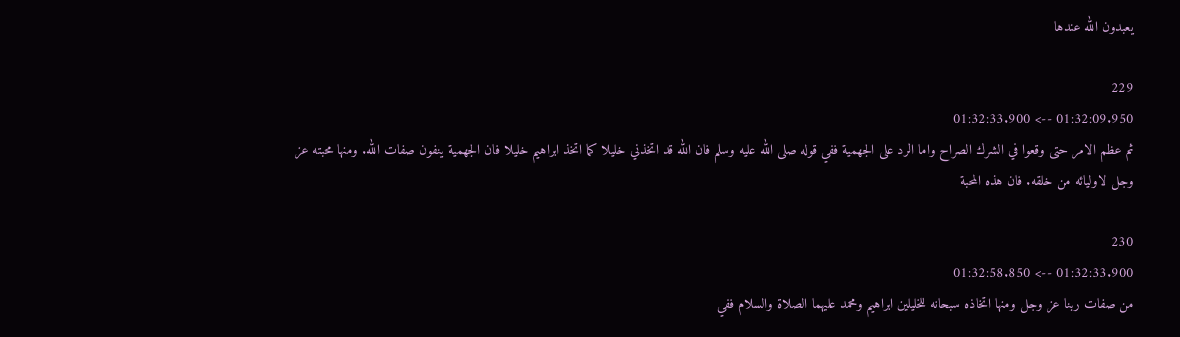يعبدون الله عندها

229
01:32:09.950 --> 01:32:33.900
ثم عظم الامر حتى وقعوا في الشرك الصراح واما الرد على الجهمية ففي قوله صلى الله عليه وسلم فان الله قد اتخذني خليلا كما اتخذ ابراهيم خليلا فان الجهمية ينفون صفات الله. ومنها محبته عز وجل لاوليائه من خلقه. فان هذه المحبة

230
01:32:33.900 --> 01:32:58.850
من صفات ربنا عز وجل ومنها اتخاذه سبحانه للخليلين ابراهيم ومحمد عليهما الصلاة والسلام ففي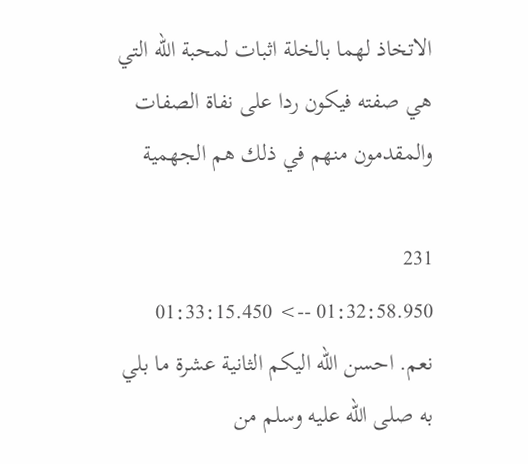الاتخاذ لهما بالخلة اثبات لمحبة الله التي هي صفته فيكون ردا على نفاة الصفات والمقدمون منهم في ذلك هم الجهمية

231
01:32:58.950 --> 01:33:15.450
نعم. احسن الله اليكم الثانية عشرة ما بلي به صلى الله عليه وسلم من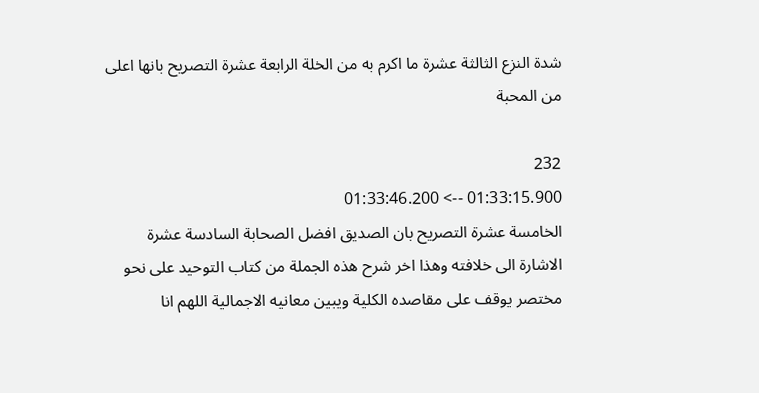شدة النزع الثالثة عشرة ما اكرم به من الخلة الرابعة عشرة التصريح بانها اعلى من المحبة

232
01:33:15.900 --> 01:33:46.200
الخامسة عشرة التصريح بان الصديق افضل الصحابة السادسة عشرة الاشارة الى خلافته وهذا اخر شرح هذه الجملة من كتاب التوحيد على نحو مختصر يوقف على مقاصده الكلية ويبين معانيه الاجمالية اللهم انا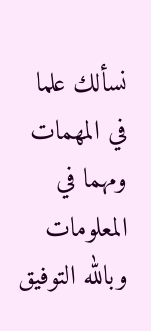نسألك علما في المهمات ومهما في المعلومات وبالله التوفيق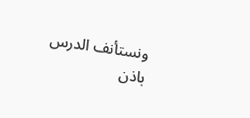ونستأنف الدرس باذن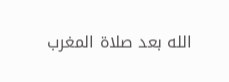الله بعد صلاة المغرب